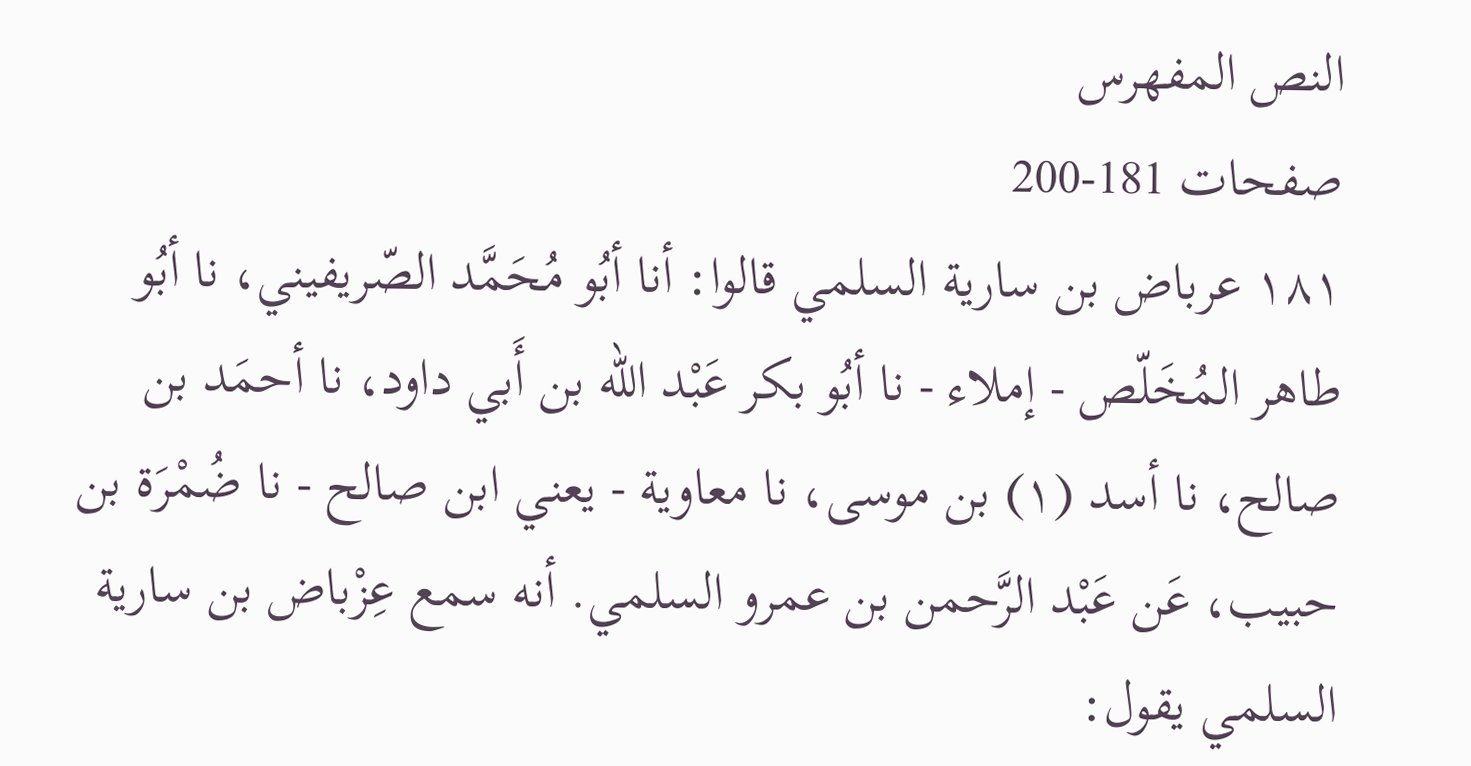النص المفهرس
صفحات 181-200
١٨١ عرباض بن سارية السلمي قالوا: أنا أبُو مُحَمَّد الصّريفيني، نا أبُو طاهر المُخَلّص - إملاء - نا أبُو بكر عَبْد اللّه بن أَبي داود، نا أحمَد بن صالح، نا أسد (١) بن موسى، نا معاوية - يعني ابن صالح - نا ضُمْرَة بن حبيب، عَن عَبْد الرَّحمن بن عمرو السلمي. أنه سمع عِزْباض بن سارية السلمي يقول: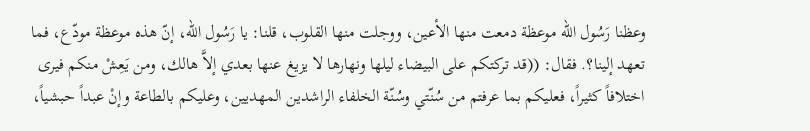وعظنا رَسُول الله موعظة دمعت منها الأعين، ووجلت منها القلوب، قلنا: يا رَسُول الله، إنّ هذه موعظة مودّع، فما تعهد إلينا؟. فقال: ((قد تركتكم على البيضاء ليلها ونهارها لا يزيغ عنها بعدي إلاَّ هالك، ومن يَعِشْ منكم فيرى اختلافاً كثيراً، فعليكم بما عرفتم من سُنّتي وسُنّة الخلفاء الراشدين المهديين، وعليكم بالطاعة وإنْ عبداً حبشياً،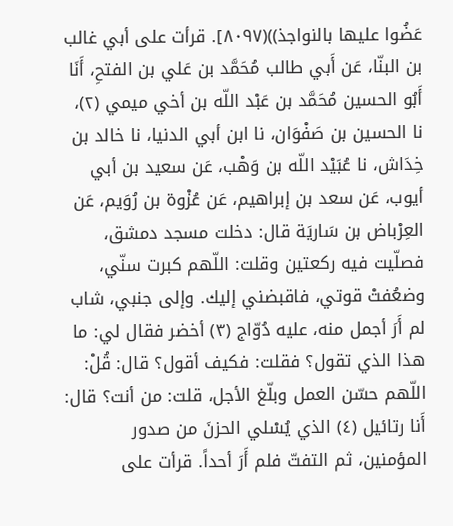عَضُوا عليها بالنواجذ))(٨٠٩٧]. قرأت على أبي غالب بن البنّا، عَن أَبي طالب مُحَمَّد بن عَلي بن الفتحِ، أَنَا أَبُو الحسين مُحَمَّد بن عَبْد اللّه بن أخي ميمي (٢)، نا الحسين بن صَفْوَان، نا ابن أبي الدنيا، نا خالد بن خِدَاش، نا عُبَيْد اللّه بن وَهْب، عَن سعيد بن أبي أيوب، عَن سعد بن إبراهيم، عَن عُزْوة بن رُوَيم، عَن العِرْباض بن سَاريَة قال: دخلت مسجد دمشق، فصلّيت فيه ركعتين وقلت: اللّهم كبرت سنّي، وضعُفتْ قوتي، فاقبضني إليك. وإلى جنبي، شاب لم أَرَ أجمل منه، عليه دُوّاج (٣) أخضر فقال لي: ما هذا الذي تقول؟ فقلت: فكيف أقول؟ قال: قُلْ: اللّهم حسّن العمل وبلّغ الأجل، قلت: من أنت؟ قال: أَنا رتائيل (٤) الذي يُسْلي الحزنَ من صدور المؤمنين، ثم التفتّ فلم أَرَ أحداً. قرأت على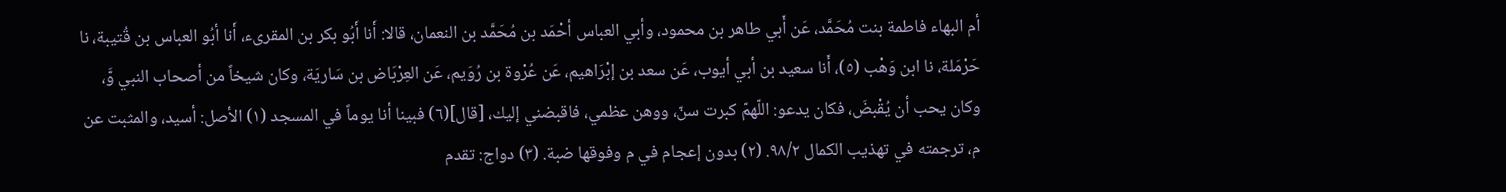أم البهاء فاطمة بنت مُحَمَّد، عَن أَبي طاهر بن محمود، وأبي العباس أحْمَد بن مُحَمَّد بن النعمان، قالا: أَنا أَبُو بكر بن المقرىء، أَنا أبُو العباس بن قُتيبة، نا حَرْمَلة، نا ابن وَهْب (٥)، أَنا سعيد بن أبي أيوب، عَن سعد بن إبْرَاهيم، عَن عُرْوة بن رُوَيم، عَن العِرْبَاض بن سَاريَة، وكان شيخاً من أصحاب النبي وَّ، وكان يحب أن يُقْبضَ، فكان يدعو: اللّهمّ كبرت سنّ، ووهن عظمي، فاقبضني إليك، [قال](٦) فبينا أنا يوماً في المسجد (١) الأصل: أسيد، والمثبت عن م، ترجمته في تهذيب الكمال ٩٨/٢. (٢) بدون إعجام في م وفوقها ضبة. (٣) دواج: تقدم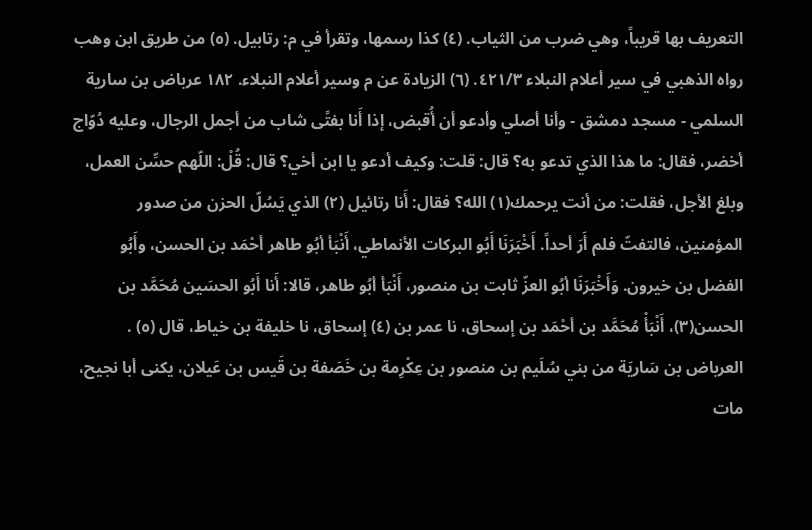التعريف بها قريباً، وهي ضرب من الثياب. (٤) كذا رسمها، وتقرأ في م: رتابيل. (٥) من طريق ابن وهب رواه الذهبي في سير أعلام النبلاء ٤٢١/٣. (٦) الزيادة عن م وسير أعلام النبلاء. ١٨٢ عرباض بن سارية السلمي - مسجد دمشق - وأنا أصلي وأدعو أن أُقبض، إذا أَنا بفتًى شاب من أجمل الرجال، وعليه دُوّاج أخضر، فقال: ما هذا الذي تدعو به؟ قال: قلت: وكيف أدعو يا ابن أخي؟ قال: قُلْ: اللّهم حسِّن العمل، وبلغ الأجل، فقلت: من أنت يرحمك(١) الله؟ فقال: أَنا رتائيل (٢) الذي يَسُلّ الحزن من صدور المؤمنين، فالتفتّ فلم أَرَ أحداً. أَخْبَرَنَا أَبُو البركات الأنماطي، أَنْبَأ أبُو طاهر أحْمَد بن الحسن، وأَبُو الفضل بن خیرون. وَأَخْبَرَنَا أبُو العزّ ثابت بن منصور، أَنْبَأ أبُو طاهر، قالا: أَنا أَبُو الحسَين مُحَمَّد بن الحسن(٣)، أَنْبَأْ مُحَمَّد بن أحْمَد بن إسحاق، نا عمر بن (٤) إسحاق، نا خليفة بن خياط، قال (٥) . العرباض بن سَاريَة من بني سُلَيم بن منصور بن عِكْرِمة بن خَصَفة بن قَيس بن عَيلان، يكنى أبا نجيح، مات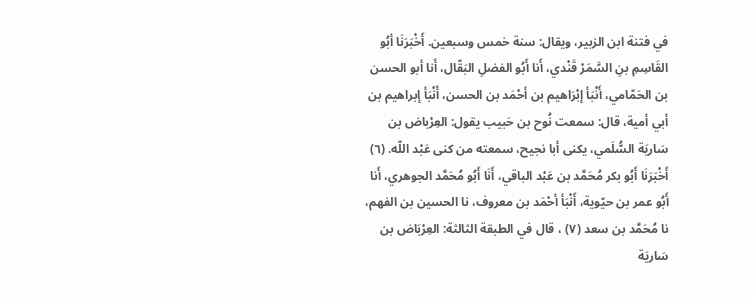في فتنة ابن الزبير، ويقال: سنة خمس وسبعين. أَخْبَرَنَا أبُو القَاسِمِ بنِ السَّمَرْ قَنْدي، أَنا أَبُو الفضلِ البَقّال، أَنا أبو الحسن بن الحَمّامي، أَنْبَأ إبْرَاهيم بن أحْمَد بن الحسن، أَنْبَأ إبراهيم بن أبي أمية، قال: سمعت نُوح بن حَبيب يقول: العِرْباض بن سَاريَة السُّلَمي، يكنى أبا نجيح، سمعته من كنى عَبْد اللّه. (٦) أَخْبَرَنَا أَبُو بكر مُحَمَّد بن عَبْد الباقي، أَنَا أَبُو مُحَمَّد الجوهري، أَنا أَبُو عمر بن حيّوية، أَنْبَأ أحْمَد بن معروف، نا الحسين بن الفهم، نا مُحَمَّد بن سعد (٧) ، قال في الطبقة الثالثة: العِرْبَاض بن سَاريَة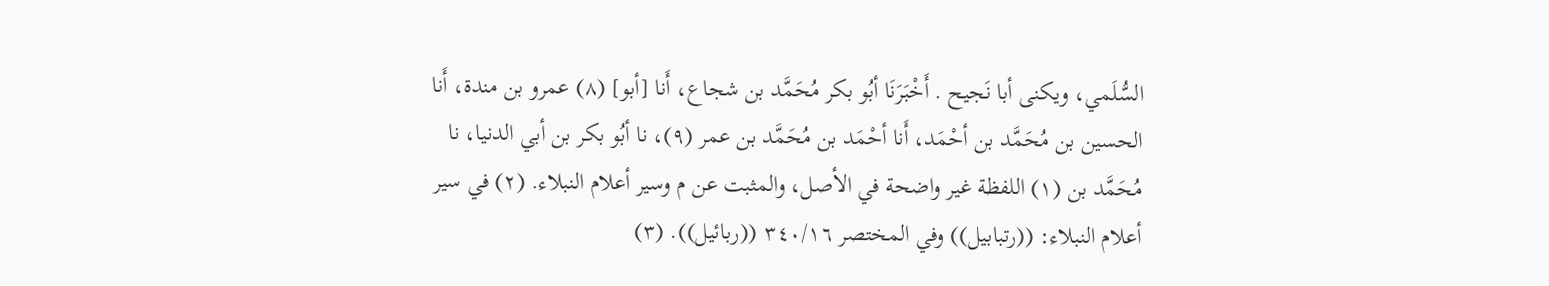السُّلَمي، ويكنى أبا نَجيح . أَخْبَرَنَا أبُو بكر مُحَمَّد بن شجاع، أَنا [أبو] (٨) عمرو بن مندة، أَنا الحسين بن مُحَمَّد بن أحْمَد، أَنا أحْمَد بن مُحَمَّد بن عمر (٩)، نا أبُو بكر بن أبي الدنيا، نا مُحَمَّد بن (١) اللفظة غير واضحة في الأصل، والمثبت عن م وسير أعلام النبلاء. (٢) في سير أعلام النبلاء: ((رتبابيل)) وفي المختصر ٣٤٠/١٦ ((ربائيل)). (٣)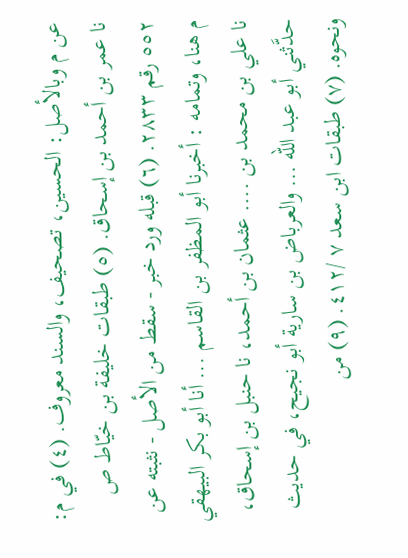عن م وبالأصل: الحسين، تصحيف، والسند معروف. (٤) في م: نا عمر بن أحمد بن إسحاق. (٥) طبقات خليفة بن خيّاط ص ٥٥٢ رقم ٢٨٣٣. (٦) قبله ورد خبر - سقط من الأصل - نثبته عن م هنا، وتمامه : أخبرنا أبو المظفر بن القاسم ... أنا أبو بكر البيهقي نا علي بن محمد بن .... عثمان بن أحمد، نا حنبل بن إسحاق، حدَّثني أبو عبد الله ... والعرباض بن سارية أبو نجيح، في حديث ونحوه. (٧) طبقات ابن سعد ٧ /٤١٢. (٩) من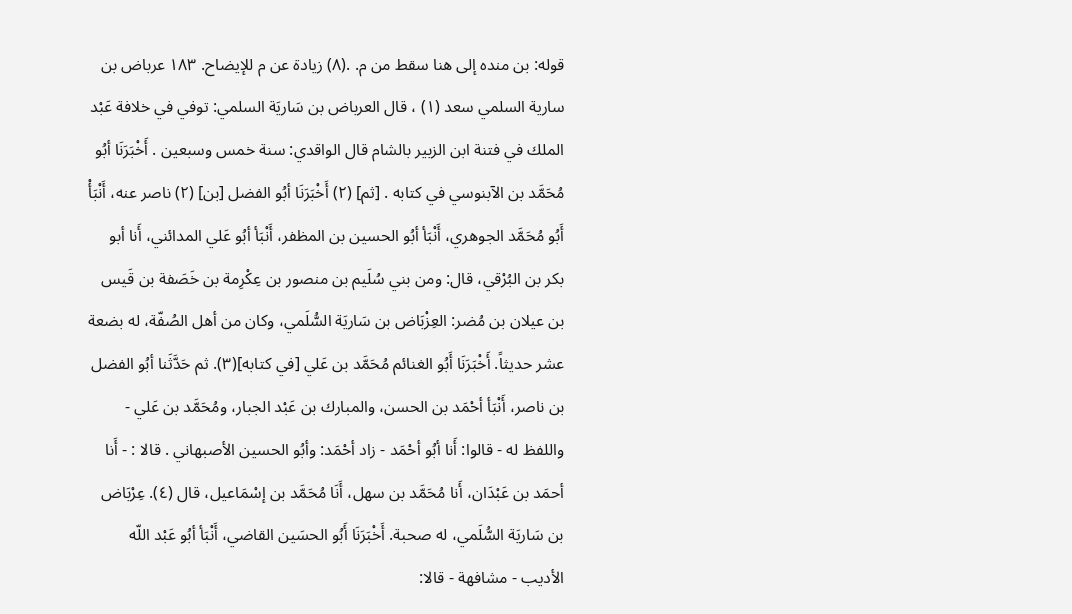قوله: بن منده إلى هنا سقط من م. .(٨) زيادة عن م للإيضاح. ١٨٣ عرباض بن سارية السلمي سعد (١) ، قال العرباض بن سَاريَة السلمي: توفي في خلافة عَبْد الملك في فتنة ابن الزبير بالشام قال الواقدي: سنة خمس وسبعين . أَخْبَرَنَا أبُو مُحَمَّد بن الآبنوسي في كتابه . [ثم] (٢) أَخْبَرَنَا أبُو الفضل [بن] (٢) ناصر عنه، أَنْبَأْ أَبُو مُحَمَّد الجوهري، أَنْبَأ أبُو الحسين بن المظفر، أَنْبَأ أبُو عَلي المدائني، أَنا أبو بكر بن البُرْقي، قال: ومن بني سُلَيم بن منصور بن عِكْرِمة بن خَصَفة بن قَيس بن عيلان بن مُضر: العِزْبَاض بن سَاريَة السُّلَمي، وكان من أهل الصُفّة، له بضعة عشر حديثاً. أَخْبَرَنَا أَبُو الغنائم مُحَمَّد بن عَلي [في كتابه](٣). ثم حَدَّثَنا أبُو الفضل بن ناصر، أَنْبَأ أحْمَد بن الحسن، والمبارك بن عَبْد الجبار، ومُحَمَّد بن عَلي - واللفظ له - قالوا: أَنا أبُو أحْمَد - زاد أحْمَد: وأبُو الحسين الأصبهاني . قالا : - أَنا أحمَد بن عَبْدَان، أَنا مُحَمَّد بن سهل، أَنَا مُحَمَّد بن إسْمَاعيل، قال (٤). عِرْبَاض بن سَاريَة السُّلَمي، له صحبة. أَخْبَرَنَا أَبُو الحسَين القاضي، أَنْبَأ أبُو عَبْد اللّه الأديب - مشافهة - قالا: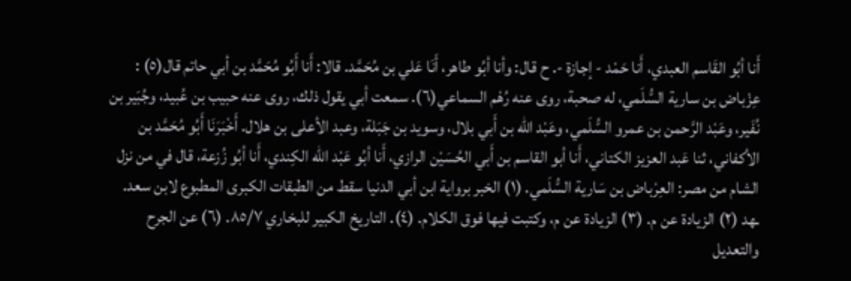أَنا أبُو القَاسم العبدي، أَنا حَمْد - إجازة -. ح قال: وأنا أبُو طاهر، أَنَا عَلي بن مُحَمَّد. قالا: أَنا أَبُو مُحَمَّد بن أبي حاتم قال(٥) : عِزْباض بن سارية السُّلَمي، له صحبة، روى عنه رُهْم السماعي(٦). سمعت أبي يقول ذلك، روى عنه حبيب بن عُبيد، وجُبَير بن نُفَير، وعَبْد الرَّحمن بن عمرو السُّلَمي، وعَبْد اللّه بن أَبي بلال، وسويد بن جَبَلة، وعبد الأعلى بن هلال. أَخْبَرَنَا أَبُو مُحَمَّد بن الأكفاني، ثنا عَبد العزيز الكتاني، أَنا أبو القاسم بن أَبي الحُسَيْن الرازي، أَنا أبُو عَبْد اللّه الكِندي، أَنا أبُو زُزعة، قال في من نزل الشام من مصر: العِرْباض بن سَارية السُّلَمي. (١) الخبر برواية ابن أبي الدنيا سقط من الطبقات الكبرى المطبوع لابن سعد. ـهد (٢) الزيادة عن م. (٣) الزيادة عن م، وكتبت فيها فوق الكلام. (٤). التاريخ الكبير للبخاري ٨٥/٧. (٦) عن الجرح والتعديل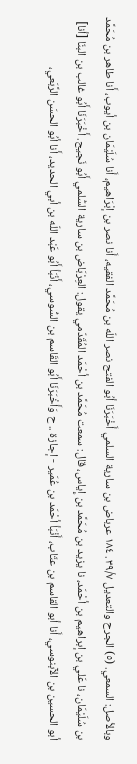وبالأصل: السمعي. (٥) الجرح والتعديل ٣٩/٧. ١٨٤ عرباض بن سارية السلمي أَخْبَرَنَا أبُو الفتح نصر اللّه بن مُحَمَّد الفقيه، أَنا نصر بن إبْرَاهيم، أَنا سُلَيْمَان بن أيوب، أَنا طاهر بن مُحَمَّد بن سُلَيْمَان، نا عَلي بن إبراهيم بن أحْمَد، نا يزيد بن مُحَمَّد بن إِياس، قال: سمعت مُحَمَّد بن أحْمَد المُقَدّمي يقول: العِرْبَاض بن سارية السُّلمي أَبُو نَجيح. أَخْبَرَنَا أَبُو غالب بن البنّا [أنا] أبو الحسين بن الآبنوسي، أَنا أبو القاسم بن عتّاب، أَنْبَأ أحْمَد بن عُمَير - إجازة .. ح وَأَخْبَرَنَا أَبُو القَاسم بن السُّوسي، أَنْبَأ أَبُو عَبْد اللّه بن أبي الحديد، أَنا أبُو الحسَن الرَّبَعي،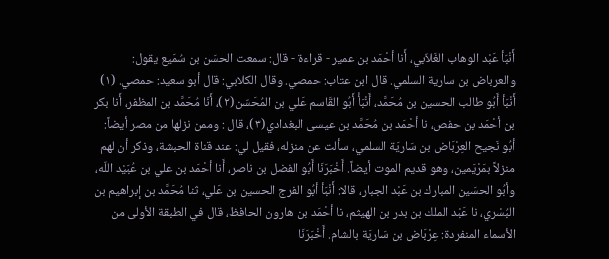أَنْبَأ عَبْد الوهاب الغَلاّبي، أَنا أحْمَد بن عمير - قراءة - قال: سمعت الحسَن بن سُمَيع يقول: والعرباض بن سارية السلمي. قال ابن عتاب: حمصي. وقال الكلابي: قال أبو سعيد: حمصي. (١) أَنْبَأ أَبُو طالب الحسين بن مُحَمَّد، أَنْبَأْ أَبُو القَاسم عَلي بن المُحَسّن(٢)، أَنَا مُحَمَّد بن المظفر، أَنا بكر بن أحْمَد بن حفص، نا أحْمَد بن مُحَمَّد بن عيسى البغدادي(٣)، قال : وممن نزلها من مصر أيضاً: أبُو نَجيح العِرْبَاض بن سَاريَة السلمي، سألت عن منزله، فقيل لي: عند قناة الحبشة، وذكر أن لهم منزلاً بمَرْيَمين، وهو قديم الموت أيضاً. أَخْبَرَنَا أَبُو الفضل بن ناصر، أَنا أحْمَد بن علي بن عُبَيْد اللّه، وأبُو الحسَين المبارك بن عَبْد الجبار، قالا: أَنْبَأ أبُو الفرج الحسين بن عَلي، ثنا مُحَمَّد بن إبراهيم بن البُسْري، نا عَبْد الملك بن بدر بن الهيثم، نا أحْمَد بن هارون الحافظ، قال في الطبقة الأولى من الأسماء المنفردة: عِرْبَاض بن سَاريَة بالشام. أَخْبَرَنَا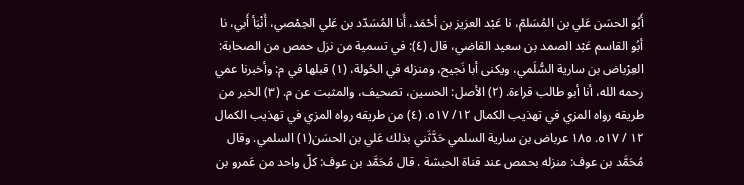أَبُو الحسَن عَلي بن المُسَلمّ، نا عَبْد العزيز بن أحْمَد، أَنا المُسَدّد بن عَلي الحِمْصي، أَنْبَأ أَبي، نا أبُو القاسم عَبْد الصمد بن سعيد القاضي، قال (٤): في تسمية من نزل حمص من الصحابة: العِرْباض بن سارية السُّلَمي، ويكنى أبا نَجيح، ومنزله في الحُولة، (١) قبلها في م: وأخبرنا عمي رحمه الله، أنا أبو طالب قراءة. (٢) الأصل: الحسين، تصحيف، والمثبت عن م. (٣) الخبر من طريقه رواه المزي في تهذيب الكمال ١٢/ ٥١٧. (٤) من طريقه رواه المزي في تهذيب الكمال ١٢ / ٥١٧. ١٨٥ عرباض بن سارية السلمي حَدَّثَني بذلك عَلي بن الحسَن(١) السلمي. وقال مُحَمَّد بن عوف: منزله بحمص عند قناة الحبشة . قال مُحَمَّد بن عوف: كلّ واحد من عَمرو بن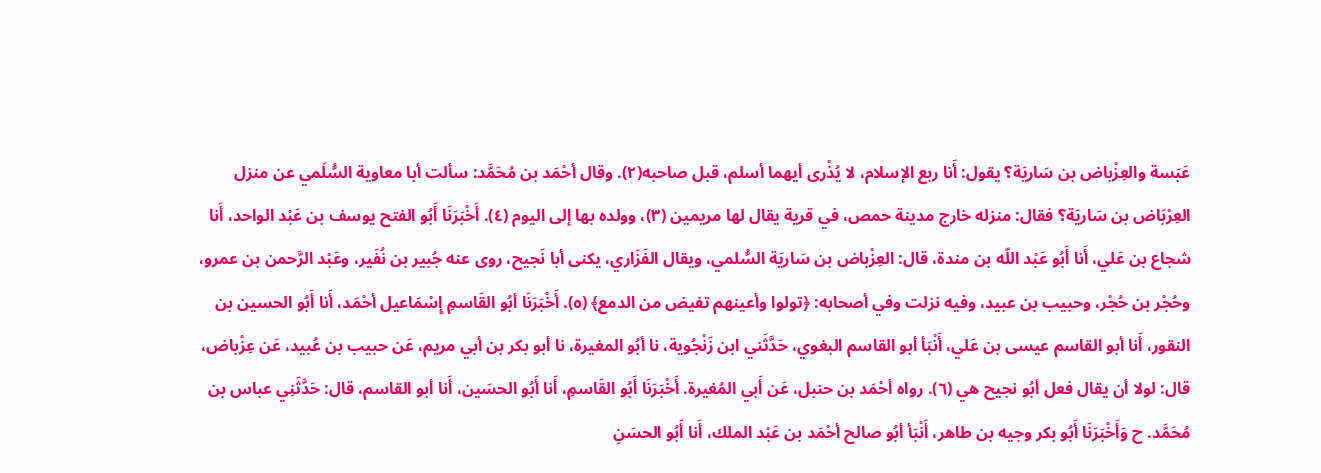عَبَسة والعِزْباض بن سَاريَة؟ يقول: أَنا ربع الإسلام، لا يُذْرى أيهما أسلم، قبل صاحبه(٢). وقال أحْمَد بن مُحَمَّد: سألت أبا معاوية السُّلَمي عن منزل العِرْبَاض بن سَاريَة؟ فقال: منزله خارج مدينة حمص، في قرية يقال لها مريمين (٣)، وولده بها إلى اليوم (٤). أَخْبَرَنَا أَبُو الفتح يوسف بن عَبْد الواحد، أَنا شجاع بن عَلي، أَنا أَبُو عَبْد اللّه بن مندة، قال: العِزْباض بن سَاريَة السُّلمي، ويقال الفَزَاري، يكنى أبا نَجيح، روى عنه جُبير بن نُفَير، وعَبْد الرَّحمن بن عمرو، وحُجْر بن حُجْر، وحبيب بن عبيد، وفيه نزلت وفي أصحابه: ﴿تولوا وأعينهم تفيض من الدمع﴾ (٥). أَخْبَرَنَا أبُو القَاسمِ إِسْمَاعيل أحْمَد، أَنا أَبُو الحسين بن النقور، أَنا أبو القاسم عيسى بن عَلي، أَنْبَأ أبو القاسم البغوي، حَدَّثَني ابن زَنْجُوية، نا أبُو المغيرة، نا أبو بكر بن أبي مريم، عَن حبيب بن عُبيد، عَن عِزْباض، قال: لولا أن يقال فعل أبُو نجيح هي (٦). رواه أحْمَد بن حنبل، عَن أَبي المُغيرة. أَخْبَرَنَا أَبُو القَاسمِ، أَنا أَبُو الحسَين، أَنا أبو القاسم، قال: حَدَّثَنِي عباس بن مُحَمَّد. ح وَأَخْبَرَنَا أَبُو بكر وجيه بن طاهر، أَنْبَأ أبُو صالح أحْمَد بن عَبْد الملك، أَنا أَبُو الحسَنِ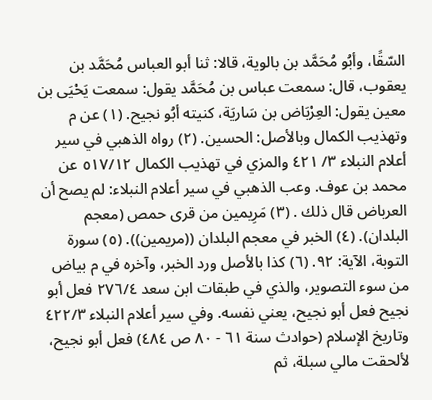السّقًا، وأبُو مُحَمَّد بن بالوية، قالا: ثنا أبو العباس مُحَمَّد بن يعقوب، قال: سمعت عباس بن مُحَمَّد يقول: سمعت يَحْيَى بن معين يقول: العِرْبَاض بن سَاريَة، كنيته أبُو نجيح. (١) عن م وتهذيب الكمال وبالأصل: الحسين. (٢) رواه الذهبي في سير أعلام النبلاء ٣/ ٤٢١ والمزي في تهذيب الكمال ٥١٧/١٢ عن محمد بن عوف. وعب الذهبي في سير أعلام النبلاء: لم يصح أن العرباض قال ذلك . (٣) مَرِيمين من قرى حمص (معجم البلدان). (٤) الخبر في معجم البلدان ((مريمين)). (٥) سورة التوبة، الآية: ٩٢. (٦) كذا بالأصل ورد الخبر، وآخره في م بياض من سوء التصوير، والذي في طبقات ابن سعد ٢٧٦/٤ فعل أبو نجيح فعل أبو نجیح، يعني نفسه. وفي سير أعلام النبلاء ٤٢٢/٣ وتاريخ الإسلام (حوادث سنة ٦١ - ٨٠ ص ٤٨٤) فعل أبو نجيح، لألحقت مالي سبلة، ثم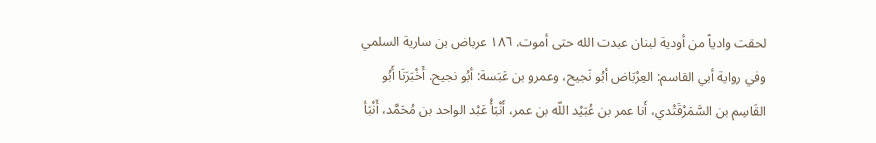لحقت وادياً من أودية لبنان عبدت الله حتى أموت. ١٨٦ عرباض بن سارية السلمي وفي رواية أبي القاسم: العِرْبَاض أبُو نَجيح، وعمرو بن عَبَسة: أبُو نجيح. أَخْبَرَنَا أَبُو القَاسِم بن السَّمَرْقَتْدي، أَنا عمر بن عُبَيْد اللّه بن عمر، أَنْبَأْ عَبْد الواحد بن مُحَمَّد، أَنْبَأ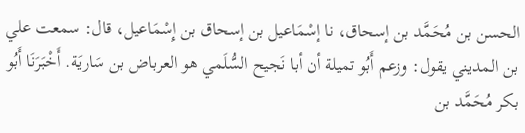الحسن بن مُحَمَّد بن إسحاق، نا إسْمَاعيل بن إسحاق بن إِسْمَاعيل، قال: سمعت علي بن المديني يقول: وزعم أَبُو تميلة أن أبا نَجيح السُّلَمي هو العرباض بن سَاريَة. أَخْبَرَنَا أَبُو بکر مُحَمَّد بن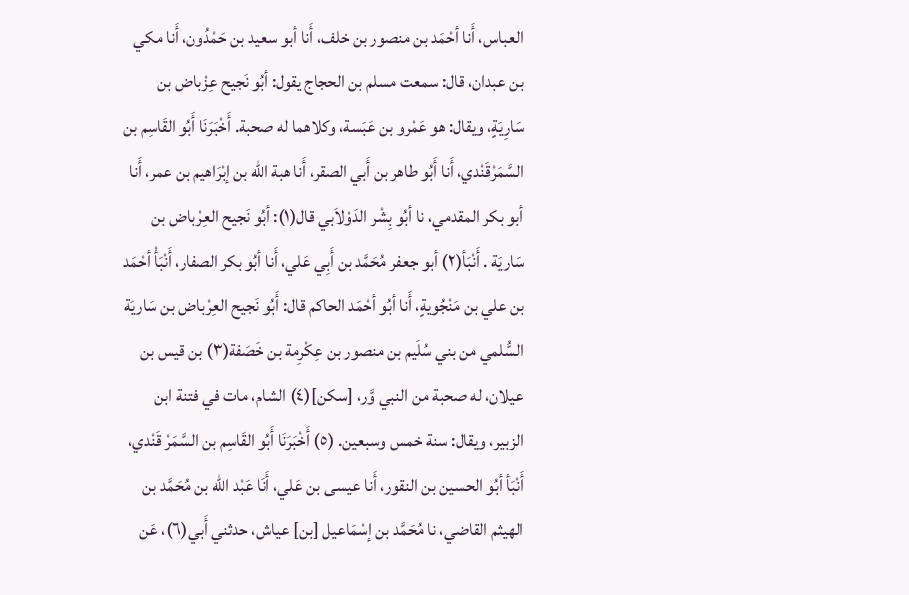العباس، أَنا أحْمَد بن منصور بن خلف، أَنا أبو سعيد بن حَمْدُون، أَنا مكي بن عبدان، قال: سمعت مسلم بن الحجاج يقول: أبُو نَجيح عِزْباض بن سَارِيَةٍ، ويقال: هو عَمْرو بن عَبَسة، وكلاهما له صحبة. أَخْبَرَنَا أَبُو القَاسِم بن السَّمَرْقَنْدي، أَنا أَبُو طاهر بن أَبي الصقر، أَنا هبة الله بن إبْرَاهيم بن عمر، أَنا أبو بكر المقدمي، نا أبُو بِشْر الدَوْلاَبي قال(١): أبُو نَجيح العِرْباض بن سَاريَة . أَنْبَأ(٢) أبو جعفر مُحَمَّد بن أَبِي عَلي، أَنا أبُو بكر الصفار، أَنْبَأْ أحْمَد بن علي بن مَنْجُويةٍ، أَنا أبُو أحْمَد الحاكم قال: أَبُو نَجيح العِرْباض بن سَاريَة السُّلمي من بني سُلَيم بن منصور بن عِكْرِمة بن خَصَفة(٣) بن قيس بن عيلان، له صحبة من النبي وَّر، [سكن](٤) الشام، مات في فتنة ابن الزبير، ويقال: سنة خمس وسبعين. (٥) أَخْبَرَنَا أَبُو القَاسِم بن السَّمَرْ قَنْدي، أَنْبَأ أبُو الحسين بن النقور، أَنا عيسى بن عَلي، أَنَا عَبْد اللّه بن مُحَمَّد بن الهيثم القاضي، نا مُحَمَّد بن إسْمَاعيل [بن] عياش، حدثني أَبي(٦)، عَن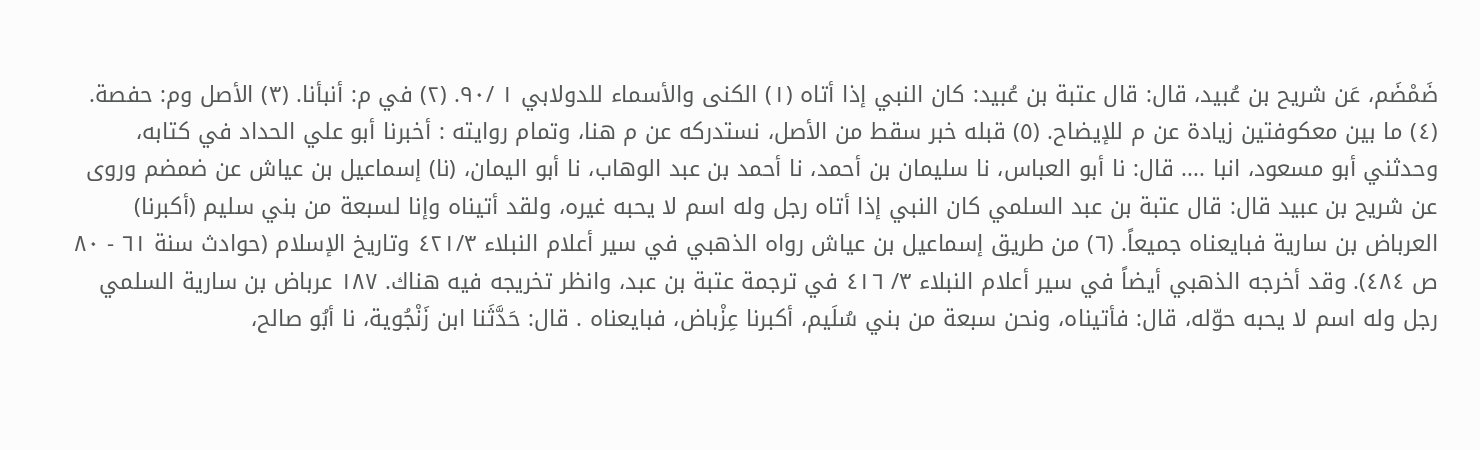ضَمْضَم، عَن شريح بن عُبيد، قال: قال عتبة بن عُبيد: كان النبي إذا أتاه (١) الكنى والأسماء للدولابي ١ /٩٠. (٢) في م: أنبأنا. (٣) الأصل وم: حفصة. (٤) ما بين معكوفتين زيادة عن م للإيضاح. (٥) قبله خبر سقط من الأصل، نستدركه عن م هنا، وتمام روايته : أخبرنا أبو علي الحداد في كتابه، وحدثني أبو مسعود، انبا .... قال: نا أبو العباس، نا سليمان بن أحمد، نا أحمد بن عبد الوهاب، نا أبو اليمان، (نا) إسماعيل بن عياش عن ضمضم وروى عن شريح بن عبيد قال: قال عتبة بن عبد السلمي كان النبي إذا أتاه رجل وله اسم لا يحبه غيره، ولقد أتيناه وإنا لسبعة من بني سليم (أكبرنا) العرباض بن سارية فبايعناه جميعاً. (٦) من طريق إسماعيل بن عياش رواه الذهبي في سير أعلام النبلاء ٤٢١/٣ وتاريخ الإسلام (حوادث سنة ٦١ - ٨٠ ص ٤٨٤). وقد أخرجه الذهبي أيضاً في سير أعلام النبلاء ٣/ ٤١٦ في ترجمة عتبة بن عبد، وانظر تخريجه فيه هناك. ١٨٧ عرباض بن سارية السلمي رجل وله اسم لا يحبه حوّله، قال: فأتيناه، ونحن سبعة من بني سُلَيم، أكبرنا عِزْباض، فبایعناه . قال: حَدَّثَنا ابن زَنْجُوية، نا أبُو صالح،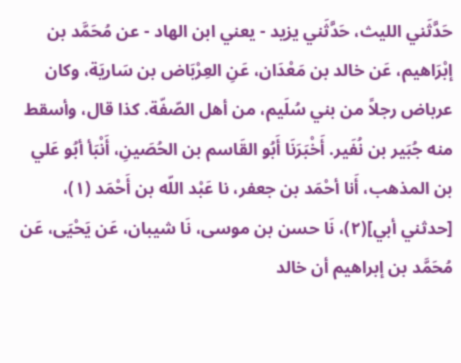حَدَّثَني الليث، حَدَّثَني يزيد - يعني ابن الهاد - عن مُحَمَّد بن إبْرَاهيم، عَن خالد بن مَعْدَان، عَنِ العِرْبَاض بن سَاريَة، وكان عرباض رجلاً من بني سُلَيم، من أهل الصّفّة. كذا قال، وأسقط منه جُبَير بن نُفَير. أَخْبَرَنَا أَبُو القَاسم بن الحُصَينِ، أَنْبَأ أبُو عَلي بن المذهب، أَنا أحْمَد بن جعفر، نا عَبْد اللّه بن أَحْمَد (١)، [حدثني أبي](٢)، نَا حسن بن موسى، نَا شيبان، عَن يَحْيَى، عَن مُحَمَّد بن إبراهيم أن خالد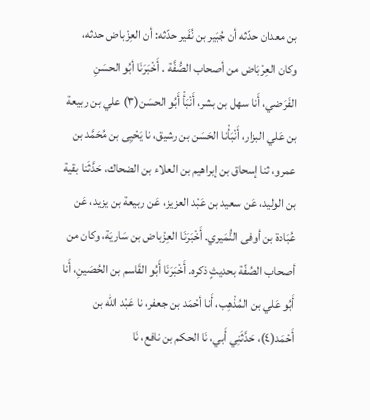بن معدان حدّثه أن جُبَير بن نُفَير حدّثه: أن العِزْباض حدثه، وكان العِرْبَاض من أصحاب الصُّفَّة . أَخْبَرَنَا أبُو الحسَنِ الفَرَضي، أَنا سهل بن بشر، أَنْبَأْ أَبُو الحسَن(٣) علي بن ربيعة بن عَلي البزار، أَنْبَأْنا الحَسَن بن رشيق، نا يَحْيِى بن مُحَمَّد بن عمرو، ثنا إسحاق بن إبراهيم بن العلاء بن الضحاك، حَدَّثَنا بقية بن الوليد، عَن سعيد بن عَبْد العزيز، عَن ربيعة بن يزيد، عَن عُبَادة بن أوفى النُّمَيري. أَخْبَرَنَا العِزْباض بن سَاريَة، وكان من أصحاب الصُفّة بحديثٍ ذكره. أَخْبَرَنَا أَبُو القَاسم بن الحُصَينِ، أَنا أَبُو عَلي بن المُذْهِب، أَنا أحْمَد بن جعفر، نا عَبْد اللّه بن أَحْمَد(٤)، حَدَّثَنِي أَبي، نَا الحكم بن نافع، نَا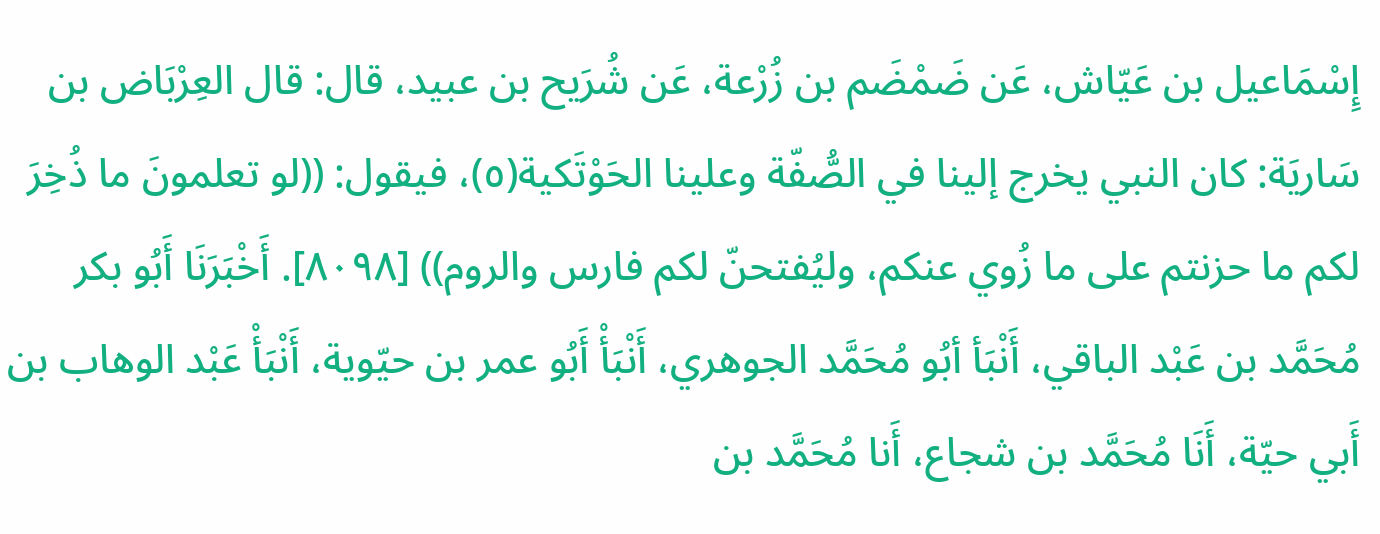إِسْمَاعيل بن عَيّاش، عَن ضَمْضَم بن زُرْعة، عَن شُرَيح بن عبيد، قال: قال العِرْبَاض بن سَاريَة: كان النبي يخرج إلينا في الصُّفّة وعلينا الحَوْتَكية(٥)، فيقول: ((لو تعلمونَ ما ذُخِرَ لكم ما حزنتم على ما زُوي عنكم، وليُفتحنّ لكم فارس والروم)) [٨٠٩٨]. أَخْبَرَنَا أَبُو بكر مُحَمَّد بن عَبْد الباقي، أَنْبَأ أبُو مُحَمَّد الجوهري، أَنْبَأْ أَبُو عمر بن حيّوية، أَنْبَأْ عَبْد الوهاب بن أَبي حيّة، أَنَا مُحَمَّد بن شجاع، أَنا مُحَمَّد بن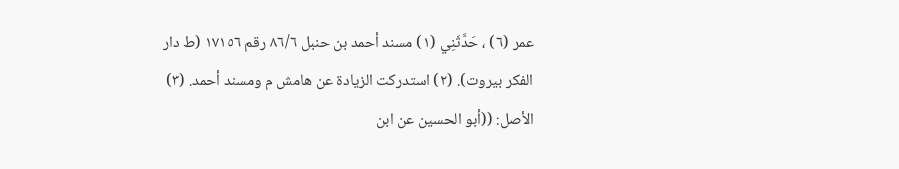عمر (٦) ، حَدَّثَنِي (١) مسند أحمد بن حنبل ٨٦/٦ رقم ١٧١٥٦ (ط دار الفكر بيروت). (٢) استدركت الزيادة عن هامش م ومسند أحمد. (٣) الأصل: ((أبو الحسين عن ابن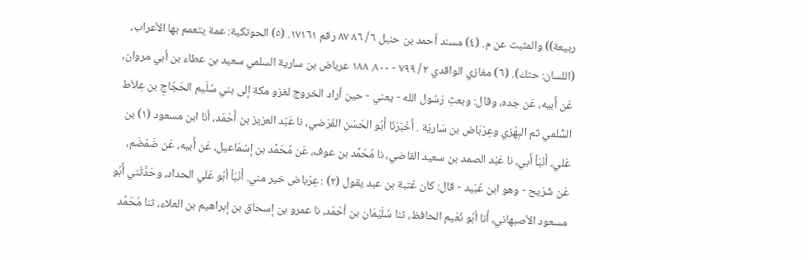ربيعة)) والمثبت عن م. (٤) مسند أحمد بن حنبل ٦ / ٨٦ ٨٧ رقم ١٧١٦١. (٥) الحوتكية: عمة يتعمم بها الأعراب، (اللسان: حتك). (٦) مغازي الواقدي ٢ / ٧٩٩ - ٨٠٠. ١٨٨ عرباض بن سارية السلمي سعيد بن عطاء بن أبي مروان، عَن أَبيه، عَن جده، وقال: وبعثِ رَسُول الله - يعني - حين أراد الخروج لغزو مكة إلى بني سُلَيم الحَجّاجِ بن عِلاَط السُّلمي ثم البِهْزي وعِرْبَاض بن سَاريّة . أَخْبَرَنَا أَبُو الحَسَنِ الفَرَضي، نا عَبْد العزيز بن أَحْمَد، أنا ابن مسعود (١) بن عَلي، أَنْبَأ أَبي، نا عَبْد الصمد بن سعيد القاضي، نا مُحَمَّد بن عوف، عَن مُحَمَّد بن إسْمَاعيل، عَن أَبيه، عَن ضَمْضَم، عَن شُرَيح - وهو ابن عُبَيد - قال: كان عُتبة بن عبد يقول (٢) : عِرْباض خير مني. أَنْبَأ أبُو عَلي الحداد، وحَدَّثَني أَبُو مسعود الأصبهاني، أَنا أبُو نُعَيم الحافظ، ثنا سُلَيْمَان بن أحْمَد، نا عمرو بن إسحاق بن إبراهيم بن العلاء، ثنا مُحَمَّد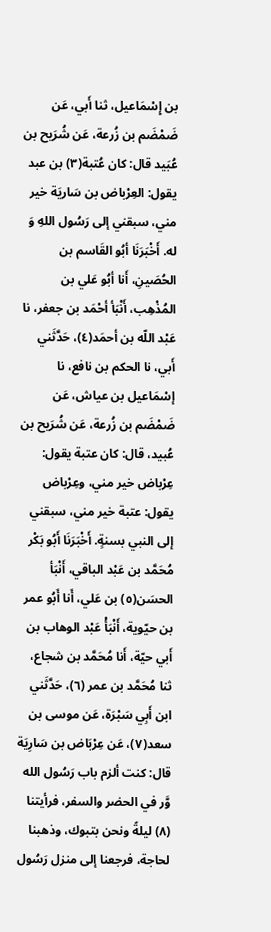بن إِسْمَاعيل، ثنا أَبي، عَن ضَمْضَم بن زُرعة، عَن شُرَيح بن عُبَيد قال: كان عُتبة(٣) بن عبد يقول: العِرْباض بن سَاريَة خير مني، سبقني إلى رَسُول اللهِ وَ له. أَخْبَرَنَا أبُو القَاسم بن الحُصَينِ، أَنا أبُو عَلي بن المُذْهِب، أَنْبَأ أحْمَد بن جعفر، نا عَبْد اللّه بن أحمَد(٤)، حَدَّثَني أَبي، نا الحكم بن نافع، نا إسْمَاعيل بن عياش، عَن ضَمْضَم بن زُرعة، عَن شُرَيح بن عُبيد، قال: كان عتبة يقول: عِرْباض خير مني، وعِرْباض يقول: عتبة خير مني، سبقني إلى النبي بسنةٍ. أَخْبَرَنَا أَبُو بَكْر مُحَمَّد بن عَبْد الباقي، أَنْبَأ الحسَن(٥) بن عَلي، أَنا أَبُو عمر بن حيّوية، أَنْبَأْ عَبْد الوهاب بن أَبي حيّة، أَنا مُحَمَّد بن شجاع، ثنا مُحَمَّد بن عمر (٦)، حَدَّثَني ابن أَبِي سَبْرَة، عَن موسى بن سعد(٧)، عَن عِرْبَاض بن سَارِيَة قال: كنت ألزم باب رَسُول الله وَّر في الحضر والسفر، فرأيتنا (٨) ليلةً ونحن بتبوك، وذهبنا لحاجة، فرجعنا إلى منزل رَسُول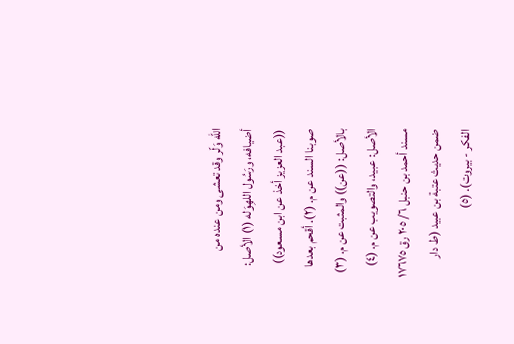الله وَلّر وقد تعشى ومن عنده من أضيافه، ورَسُول اللهِوَله (١) الأصل: ((عبد العزيز أخذ عن ابن مسعود)) صوبنا السند عن م. (٢). أقحم بعدها بالأصل: ((عن)) والمثبت عن م. (٣) الأصل: عبيد، والتصويب عن م. (٤) مسند أحمد بن حنبل ٦/ ٢٠٥ رق ١٧٦٧٥ ضمن حديث عتبة بن عبيد (ط دار الفكر - بيروت). (٥)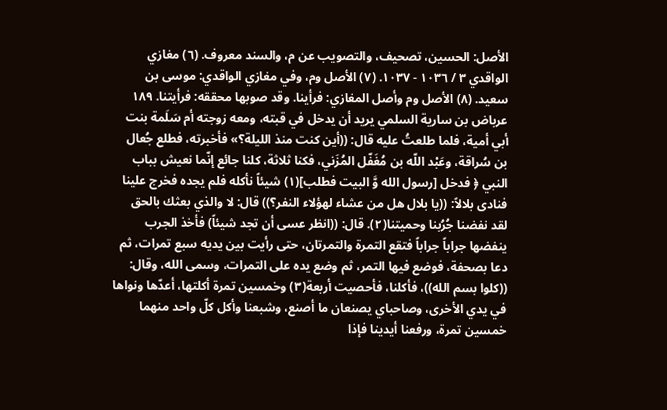الأصل: الحسين، تصحيف، والتصويب عن م، والسند معروف. (٦) مغازي الواقدي ٣ / ١٠٣٦ - ١٠٣٧. (٧) الأصل وم، وفي مغازي الواقدي: موسى بن سعيد. (٨) الأصل وم وأصل المغازي: فرأينا. وقد صوبها محققه: فرأيتنا. ١٨٩ عرباض بن سارية السلمي يريد أن يدخل في قبته، ومعه زوجته أم سَلَمة بنت أبي أمية، فلما طلعتُ عليه قال: ((أين كنت منذ الليلة؟» فأخبرته، فطلع جُعال بن سُراقة، وعَبْد اللّه بن مُغَفّل المُزَني، فكنا ثلاثة، كلنا جائع إنّما نعيش بباب النبي ﴿ فدخل [رسول الله وَّ البيت فطلب](١) شيئاً نأكله فلم يجده فخرج علينا فنادى بلالاً: ((يا بلال هل من عشاء لهؤلاء النفر؟)) قال: لا والذي بعثك بالحق لقد نفضنا جُرُبنا وحميتنا(٢). قال: ((انظر عسى أن تجد شيئاً) فأخذ الجرب ينفضها جراباً جراباً فتقع التمرة والتمرتان، حتى رأيت بين يديه سبع تمرات، ثم دعا بصحفة، فوضع فيها التمر، ثم وضع يده على التمرات، وسمى الله، وقال: ((كلوا بسم الله))، فأكلنا، فأحصيت أربعة(٣) وخمسين تمرة أكلتها، أعدّها ونواها في يدي الأخرى، وصاحباي يصنعان ما أصنع، وشبعنا وأكل كلّ واحد منهما خمسين تمرة، ورفعنا أيدينا فإذا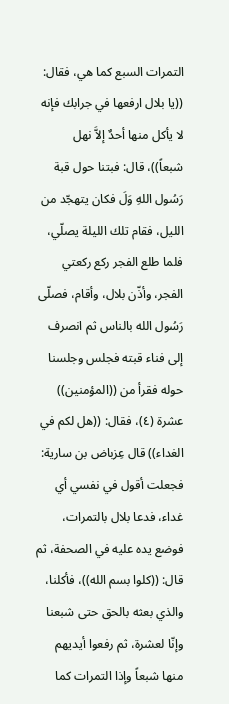التمرات السبع كما هي، فقال: ((يا بلال ارفعها في جرابك فإنه لا يأكل منها أحدٌ إلاَّ نهل شبعاً))، قال: فبتنا حول قبة رَسُول اللهِ وَلَ فكان يتهجّد من الليل، فقام تلك الليلة يصلّي، فلما طلع الفجر ركع ركعتي الفجر، وأذّن بلال، وأقام، فصلّى رَسُول الله بالناس ثم انصرف إلى فناء قبته فجلس وجلسنا حوله فقرأ من ((المؤمنين)) عشرة (٤)، فقال: ((هل لكم في الغداء)) قال عِزباض بن سارية: فجعلت أقول في نفسي أي غداء، فدعا بلال بالتمرات، فوضع يده عليه في الصحفة، ثم قال: ((كلوا بسم الله))، فأكلنا، والذي بعثه بالحق حتى شبعنا وإنّا لعشرة، ثم رفعوا أيديهم منها شبعاً وإذا التمرات كما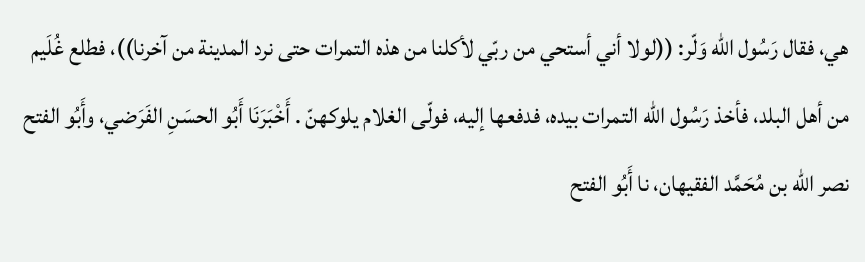هي، فقال رَسُول الله وَلّر: ((لولا أني أستحي من ربّي لأكلنا من هذه التمرات حتى نرد المدينة من آخرنا))، فطلع غُلَيم من أهل البلد، فأخذ رَسُول الله التمرات بيده، فدفعها إليه، فولّى الغلام يلوكهنّ . أَخْبَرَنَا أَبُو الحسَنِ الفَرَضي، وأَبُو الفتح نصر اللّه بن مُحَمَّد الفقيهان، نا أَبُو الفتح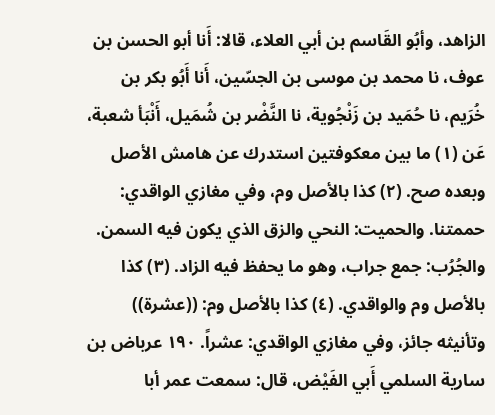الزاهد، وأبُو القَاسم بن أبي العلاء، قالا: أَنا أبو الحسن بن عوف، نا محمد بن موسى بن الجسّين، أَنا أَبُو بكر بن خُرَيم، نا حُمَيد بن زَنْجُوية، نا النَّضْر بن شُمَيل، أَنْبَأ شعبة، عَن (١) ما بين معكوفتين استدرك عن هامش الأصل وبعده صح. (٢) كذا بالأصل وم، وفي مغازي الواقدي: حممتنا. والحميت: النحي والزق الذي یکون فيه السمن. والجُرُب: جمع جراب، وهو ما يحفظ فيه الزاد. (٣) كذا بالأصل وم والواقدي. (٤) كذا بالأصل وم: ((عشرة)) وتأنيثه جائز، وفي مغازي الواقدي: عشراً. ١٩٠ عرباض بن سارية السلمي أَبي الفَيْض، قال: سمعت عمر أبا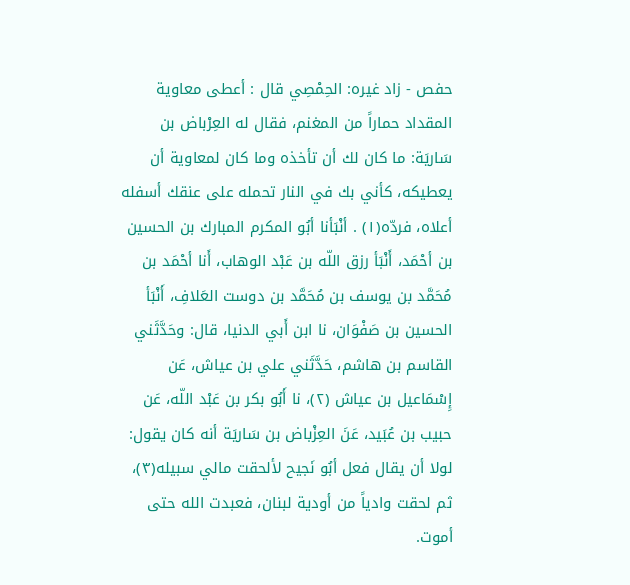حفص - زاد غيره: الحِمْصِي قال : أعطى معاوية المقداد حماراً من المغنم، فقال له العِرْباض بن سَاريَة: ما كان لك أن تأخذه وما كان لمعاوية أن يعطيكه، كأني بك في النار تحمله على عنقك أسفله أعلاه، فردّه(١) . أنْبَأنا أبُو المكرم المبارك بن الحسين بن أحْمَد، أَنْبَأ رزق اللّه بن عَبْد الوهاب، أَنا أحْمَد بن مُحَمَّد بن يوسف بن مُحَمَّد بن دوست العَلافِ، أَنْبَأ الحسين بن صَفْوَان، نا ابن أَبي الدنيا، قال: وحَدَّثَني القاسم بن هاشم، حَدَّثَني علي بن عياش، عَن إِسْمَاعيل بن عياش (٢)، نا أَبُو بكر بن عَبْد اللّه، عَن حبيب بن عُبَيد، عَنَ العِزْباض بن سَاريَة أنه كان يقول: لولا أن يقال فعل أبُو نَجيح لألحقت مالي سبيله(٣)، ثم لحقت وادياً من أودية لبنان، فعبدت الله حتى أموت.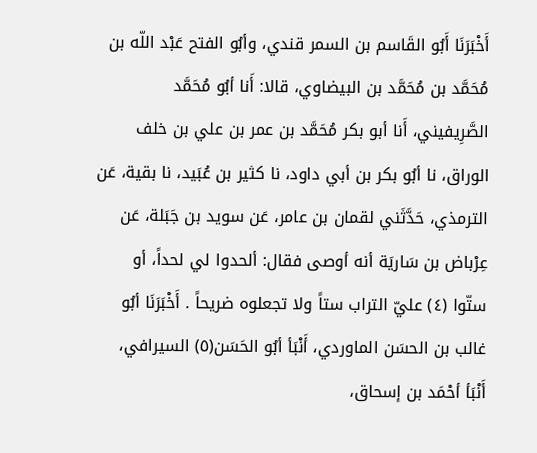أَخْبَرَنَا أَبُو القَاسم بن السمر قندي، وأبُو الفتح عَبْد اللّه بن مُحَمَّد بن مُحَمَّد بن البيضاوي، قالا: أَنا أبُو مُحَمَّد الصَّرِيفيني، أَنا أبو بكر مُحَمَّد بن عمر بن علي بن خلف الوراق، نا أبُو بكر بن أبي داود، نا كثير بن عُبَيد، نا بقية، عَن الترمذي، حَدَّثَني لقمان بن عامر، عَن سويد بن جَبَلة، عَن عِرْباض بن سَاريَة أنه أوصى فقال: ألحدوا لي لحداً، أو ستّوا (٤) عليّ التراب ستاً ولا تجعلوه ضريحاً . أَخْبَرَنَا أبُو غالب بن الحسَن الماوردي، أَنْبَأ أبُو الحَسَن(٥) السيرافي، أَنْبَأ أحْمَد بن إسحاق،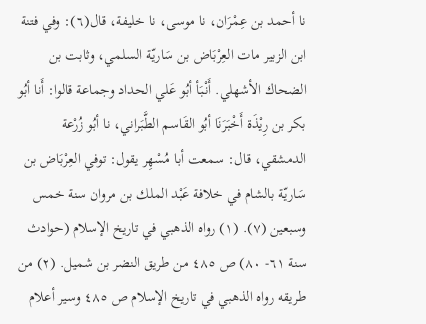نا أحمد بن عِمْرَان، نا موسى، نا خليفة، قال(٦): وفي فتنة ابن الزبير مات العِرْبَاض بن سَاريّة السلمي، وثابت بن الضحاك الأشهلي. أَنْبَأ أبُو عَلي الحداد وجماعة قالوا: أَنا أبُو بكر بن رِيْذَة أَخْبَرَنَا أبُو القَاسم الطَّبَراني، نا أبُو زُرْعة الدمشقي، قال: سمعت أبا مُسْهِر يقول: توفي العِرْبَاض بن سَاريّة بالشام في خلافة عَبْد الملك بن مروان سنة خمس وسبعين (٧). (١) رواه الذهبي في تاريخ الإسلام (حوادث سنة ٦١- ٨٠) ص ٤٨٥ من طريق النضر بن شميل. (٢) من طريقه رواه الذهبي في تاريخ الإسلام ص ٤٨٥ وسير أعلام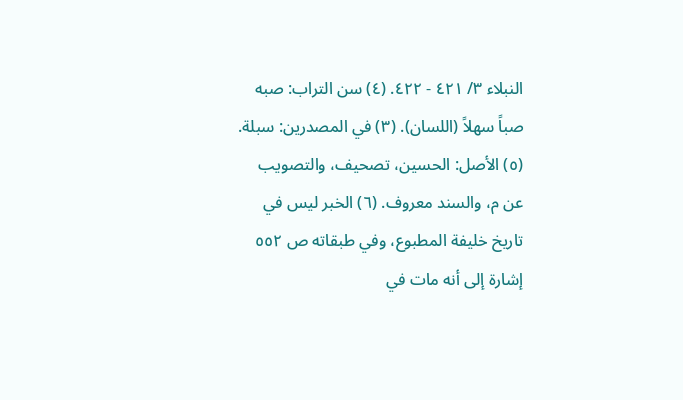النبلاء ٣/ ٤٢١ - ٤٢٢. (٤) سن التراب: صبه صباً سهلاً (اللسان). (٣) في المصدرين: سبلة. (٥) الأصل: الحسين، تصحيف، والتصويب عن م، والسند معروف. (٦) الخبر ليس في تاريخ خليفة المطبوع، وفي طبقاته ص ٥٥٢ إشارة إلى أنه مات في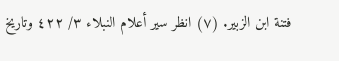فتنة ابن الزبير. (٧) انظر سير أعلام النبلاء ٣/ ٤٢٢ وتاريخ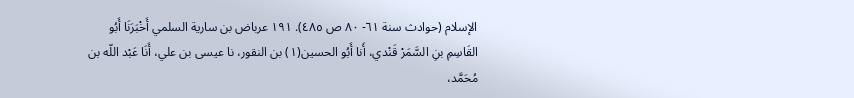الإسلام (حوادث سنة ٦١- ٨٠ ص ٤٨٥). ١٩١ عرباض بن سارية السلمي أَخْبَرَنَا أَبُو القَاسِمِ بنِ السَّمَرْ قَنْدي، أَنا أَبُو الحسين(١) بن النقور، نا عيسى بن علي، أَنَا عَبْد اللّه بن مُحَمَّد،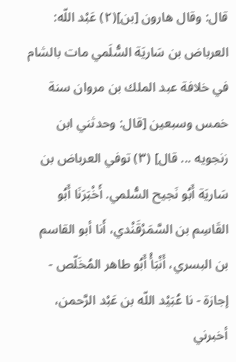قال: وقال هارون [بن](٢) عَبْد اللّه: العرباض بن سَاريَة السُّلَمي مات بالشام في خلافة عبد الملك بن مروان سنة خمس وسبعين [قال: وحدثني ابن زنجويه ... قال] (٣) توفي العرباض بن سَاريَة أَبُو نَجيح السُّلمي. أَخْبَرَنَا أَبُو القَاسِم بن السَّمَرْقَنْدي، أَنا أبو القاسم بن البسري، أَنْبَأْ أَبُو طاهر المُخَلّص - إجازة - نا عُبَيْد اللّه بن عَبْد الرَّحمن، أخبرني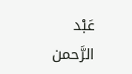عَبْد الرَّحمن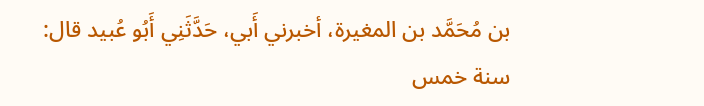بن مُحَمَّد بن المغيرة، أخبرني أَبي، حَدَّثَنِي أَبُو عُبيد قال: سنة خمس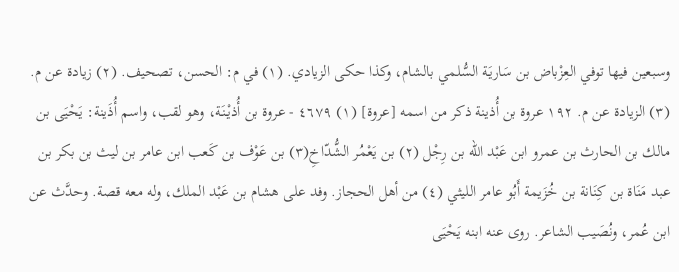وسبعين فيها توفي العِزْباض بن سَاريَة السُّلمي بالشام، وكذا حكى الزيادي. (١) في م: الحسن، تصحيف. (٢) زيادة عن م. (٣) الزيادة عن م. ١٩٢ عروة بن أُذينة ذكر من اسمه [عروة] (١) ٤٦٧٩ - عروة بن أُذيْنَة، وهو لقب، واسم أُذَينة: يَحْيَى بن مالك بن الحارث بن عمرو ابن عَبْد اللّه بن رِجْل (٢) بن يَعْمُر الشُّدّاخِ(٣) بن عَوْف بن کَعب ابن عامر بن ليث بن بكر بن عبد مَنَاة بن كِنَانة بن خُزَيمة أَبُو عامر الليثي (٤) من أهل الحجاز. وفد على هشام بن عَبْد الملك، وله معه قصة. وحدَّث عن ابن عُمر، ونُصَيب الشاعر. روى عنه ابنه يَحْيَى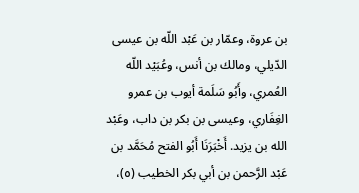بن عروة، وعمّار بن عَبْد اللّه بن عيسى الدّيلي، ومالك بن أنس، وعُبَيْد اللّه العُمري، وأَبُو سَلَمة أيوب بن عمرو الغِفَاري، وعيسى بن بكر بن داب، وعَبْد الله بن يزيد. أَخْبَرَنَا أَبُو الفتح مُحَمَّد بن عَبْد الرَّحمن بن أبي بكر الخطيب (٥)،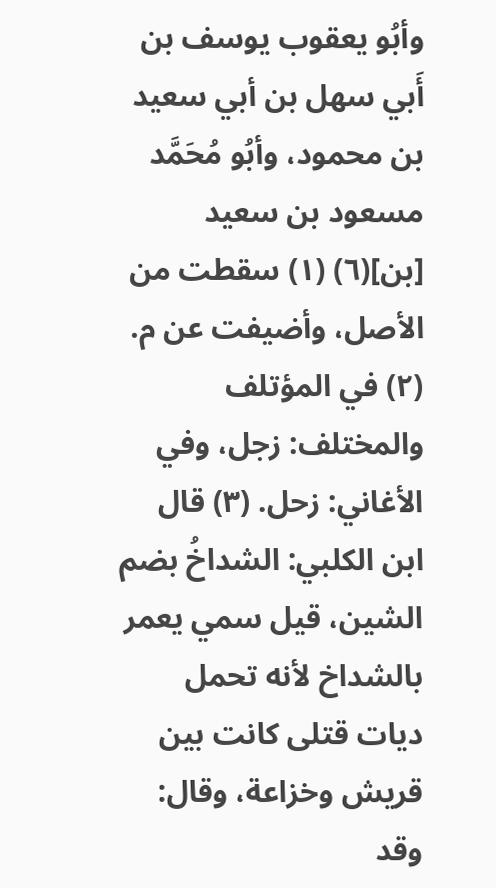وأبُو يعقوب يوسف بن أَبي سهل بن أبي سعيد بن محمود، وأبُو مُحَمَّد مسعود بن سعيد [بن](٦) (١) سقطت من الأصل، وأضيفت عن م. (٢) في المؤتلف والمختلف: زجل، وفي الأغاني: زحل. (٣) قال ابن الكلبي: الشداخُ بضم الشين، قيل سمي يعمر بالشداخ لأنه تحمل ديات قتلى كانت بين قريش وخزاعة، وقال: وقد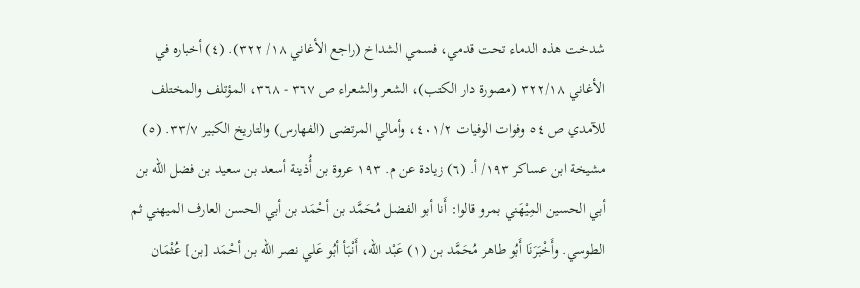شدخت هذه الدماء تحت قدمي، فسمي الشداخ (راجع الأغاني ١٨/ ٣٢٢). (٤) أخباره في الأغاني ٣٢٢/١٨ (مصورة دار الكتب)، الشعر والشعراء ص ٣٦٧ - ٣٦٨، المؤتلف والمختلف للآمدي ص ٥٤ وفوات الوفيات ٤٠١/٢، وأمالي المرتضى (الفهارس) والتاريخ الكبير ٣٣/٧. (٥) مشيخة ابن عساكر ١٩٣/ أ. (٦) زيادة عن م. ١٩٣ عروة بن أُذينة أسعد بن سعيد بن فضل اللّه بن أبي الحسين المِيْهَني بمرو قالوا: أَنا أبو الفضل مُحَمَّد بن أحْمَد بن أبي الحسن العارف الميهني ثم الطوسي. وأَخْبَرَنَا أَبُو طاهر مُحَمَّد بن (١) عَبْد اللّه، أَنْبَأ أبُو عَلي نصر اللّه بن أحْمَد [بن] عُثْمَان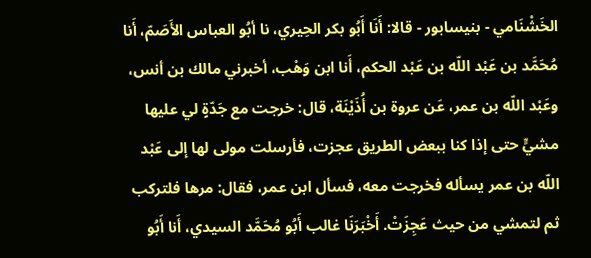الخَشْنَامي - بنيسابور - قالا: أَنَا أَبُو بكر الحِيري، نا أبُو العباس الأَصَمّ، أَنا مُحَمَّد بن عَبْد اللّه بن عَبْد الحكم، أَنا ابن وَهْب، أخبرني مالك بن أنس، وعَبْد اللّه بن عمر، عَن عروة بن أُذَيْنَة، قال: خرجت مع جَدّةٍ لي عليها مشيٍّ حتى إذا كنا ببعض الطريق عجزت، فأرسلت مولى لها إلى عَبْد اللّه بن عمر يسأله فخرجت معه، فسأل ابن عمر، فقال: مرها فلتركب ثم لتمشي من حيث عَجِزَتْ. أَخْبَرَنَا غالب أَبُو مُحَمَّد السيدي، أَنا أَبُو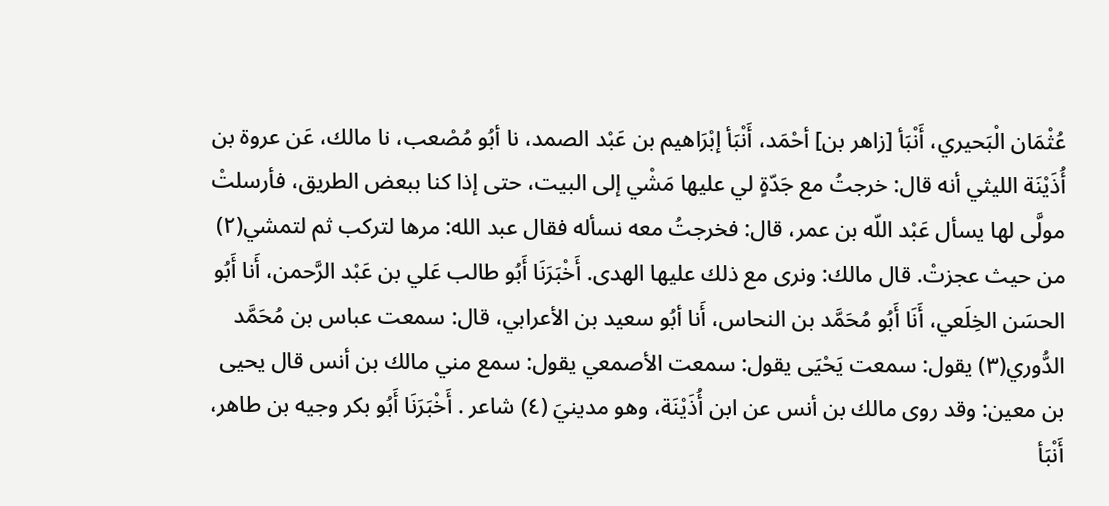عُثْمَان الْبَحيري، أَنْبَأ [زاهر بن] أحْمَد، أَنْبَأ إبْرَاهيم بن عَبْد الصمد، نا أبُو مُصْعب، نا مالك، عَن عروة بن أُذَيْنَة الليثي أنه قال: خرجتُ مع جَدّةٍ لي عليها مَشْي إلى البيت، حتى إذا كنا ببعض الطريق، فأرسلتْ مولَّى لها يسأل عَبْد اللّه بن عمر، قال: فخرجتُ معه نسأله فقال عبد الله: مرها لتركب ثم لتمشي(٢) من حيث عجزتْ. قال مالك: ونرى مع ذلك عليها الهدى. أَخْبَرَنَا أَبُو طالب عَلي بن عَبْد الرَّحمن، أَنا أَبُو الحسَن الخِلَعي، أَنَا أَبُو مُحَمَّد بن النحاس، أَنا أبُو سعيد بن الأعرابي، قال: سمعت عباس بن مُحَمَّد الدُّوري(٣) يقول: سمعت يَحْيَى يقول: سمعت الأصمعي يقول: سمع مني مالك بن أنس قال يحيى بن معين: وقد روى مالك بن أنس عن ابن أُذَيْنَة، وهو مدينيَ (٤) شاعر . أَخْبَرَنَا أَبُو بكر وجيه بن طاهر، أَنْبَأ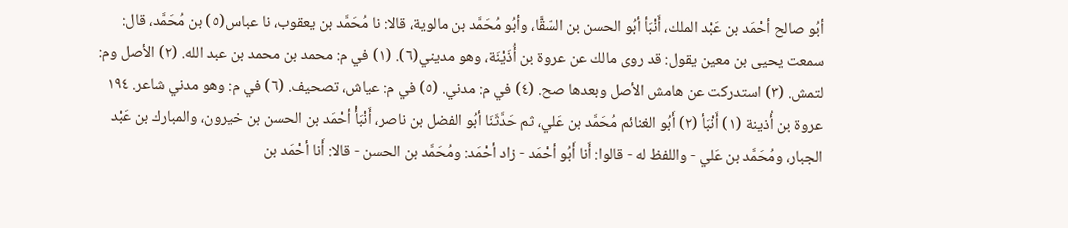أبُو صالح أحْمَد بن عَبْد الملك، أَنْبَأ أبُو الحسن بن السّقًّا، وأبُو مُحَمَّد بن مالوية، قالا: نا مُحَمَّد بن يعقوب، نا عباس(٥) بن مُحَمَّد، قال: سمعت يحيى بن معين يقول: قد روى مالك عن عروة بن أُذَيْنَة، وهو مديني(٦). (١) في م: محمد بن محمد بن عبد الله. (٢) الأصل وم: لتمش. (٣) استدركت عن هامش الأصل وبعدها صح. (٤) في م: مدني. (٥) في م: عياش، تصحيف. (٦) في م: وهو مدني شاعر. ١٩٤ عروة بن أُذينة (١) أَنْبَأ (٢) أَبُو الغنائم مُحَمَّد بن عَلي، ثم حَدَّثَنَا أبُو الفضل بن ناصر، أَنْبَأْ أحْمَد بن الحسن بن خيرون، والمبارك بن عَبْد الجبار، ومُحَمَّد بن عَلي - واللفظ له - قالوا: أَنا أَبُو أحْمَد - زاد أحْمَد: ومُحَمَّد بن الحسن - قالا: أَنا أحْمَد بن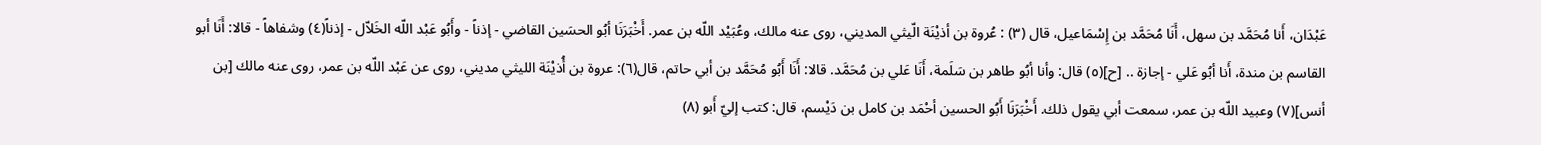عَبْدَان، أَنا مُحَمَّد بن سهل، أَنَا مُحَمَّد بن إِسْمَاعيل، قال (٣) : عُروة بن أذيْنَة الّيثي المديني، روى عنه مالك، وعُبَيْد اللّه بن عمر. أَخْبَرَنَا أبُو الحسَين القاضي - إذناً - وأَبُو عَبْد اللّه الخَلاّل - إذناً(٤) وشفاهاً - قالا: أَنَا أبو القاسم بن مندة، أَنا أبُو عَلي - إجازة .. [ح](٥) قال: وأنا أبُو طاهر بن سَلَمة، أَنَا عَلي بن مُحَمَّد. قالا: أَنَا أَبُو مُحَمَّد بن أبي حاتم، قال(٦): عروة بن أُذيْنَة الليثي مديني، روى عن عَبْد اللّه بن عمر، روى عنه مالك [بن أنس](٧) وعبيد اللّه بن عمر، سمعت أبي يقول ذلك. أَخْبَرَنَا أَبُو الحسين أحْمَد بن كامل بن دَيْسم، قال: كتب إليّ أَبو (٨)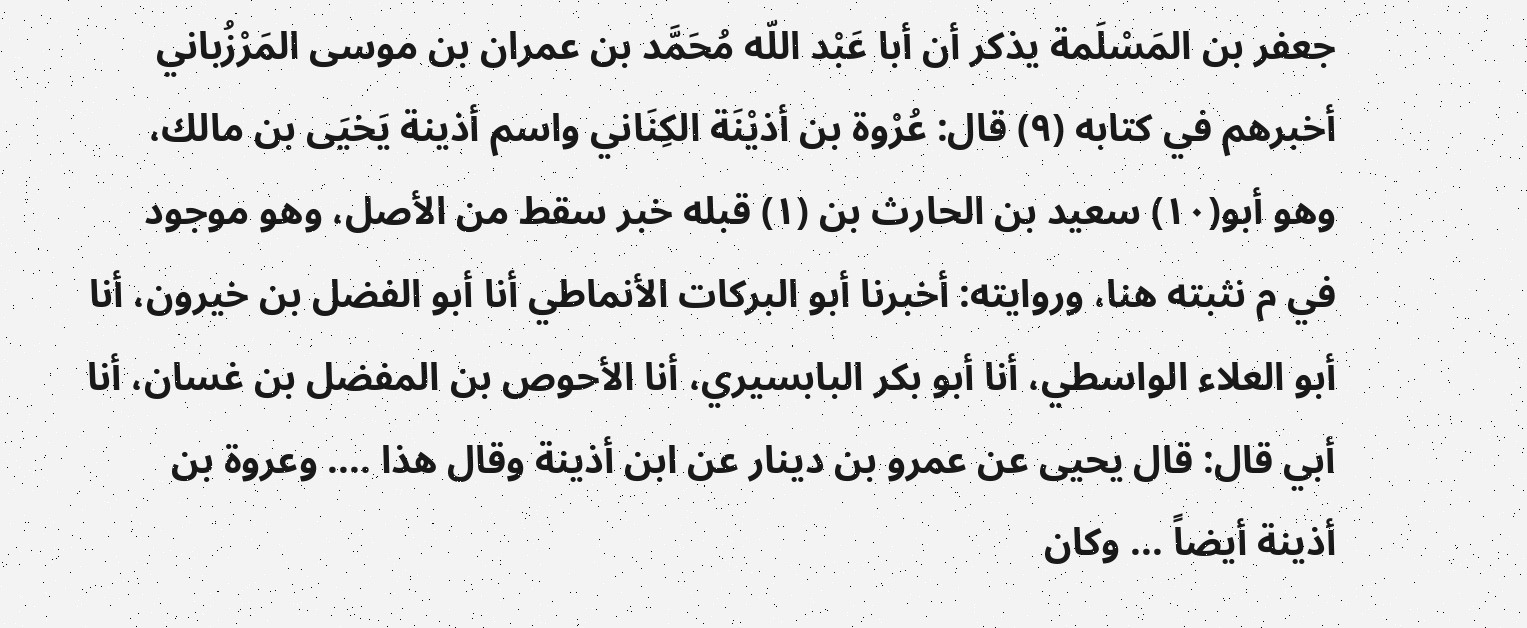جعفر بن المَسْلَمة يذكر أن أبا عَبْد اللّه مُحَمَّد بن عمران بن موسى المَرْزُباني أخبرهم في كتابه (٩) قال: عُرْوة بن أذيْنَة الكِنَاني واسم أذينة يَخيَى بن مالك، وهو أبو(١٠) سعيد بن الحارث بن (١) قبله خبر سقط من الأصل، وهو موجود في م نثبته هنا، وروايته: أخبرنا أبو البركات الأنماطي أنا أبو الفضل بن خيرون، أنا أبو العلاء الواسطي، أنا أبو بكر البابسيري، أنا الأحوص بن المفضل بن غسان، أنا أبي قال: قال يحيى عن عمرو بن دينار عن ابن أذينة وقال هذا .... وعروة بن أذينة أيضاً ... وكان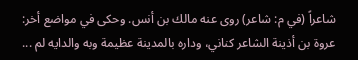شاعراً (في م: شاعر) روى عنه مالك بن أنس. وحكى في مواضع أخر: عروة بن أذينة الشاعر كناني، وداره بالمدينة عظيمة وبه والدايه لم ...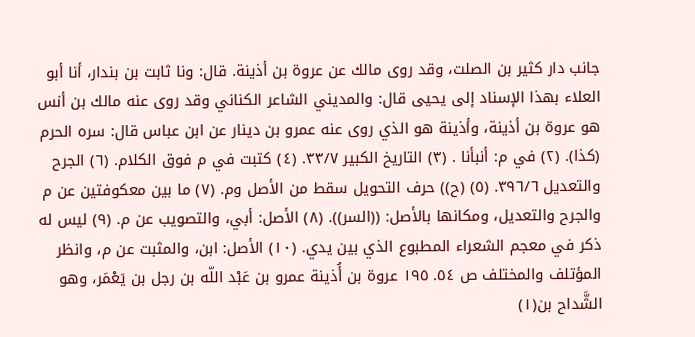جانب دار كثير بن الصلت، وقد روى مالك عن عروة بن أذينة. قال: ونا ثابت بن بندار، أنا أبو العلاء بهذا الإسناد إلى يحيى قال: والمديني الشاعر الكناني وقد روى عنه مالك بن أنس هو عروة بن أذينة، وأذينة هو الذي روى عنه عمرو بن دينار عن ابن عباس قال: سره الحرم (كذا). (٢) في م: أنبأنا . (٣) التاريخ الكبير ٣٣/٧. (٤) كتبت في م فوق الكلام. (٦) الجرح والتعديل ٣٩٦/٦. (٥) (ح)) حرف التحويل سقط من الأصل وم. (٧) ما بين معكوفتين عن م والجرح والتعديل، ومكانها بالأصل: ((السر)). (٨) الأصل: أبي، والتصويب عن م. (٩) ليس له ذكر في معجم الشعراء المطبوع الذي بين يدي. (١٠) الأصل: ابن، والمثبت عن م، وانظر المؤتلف والمختلف ص ٥٤. ١٩٥ عروة بن أُذينة عمرو بن عَبْد اللّه بن رجل بن يَعْمَر، وهو الشَّداح بن(١)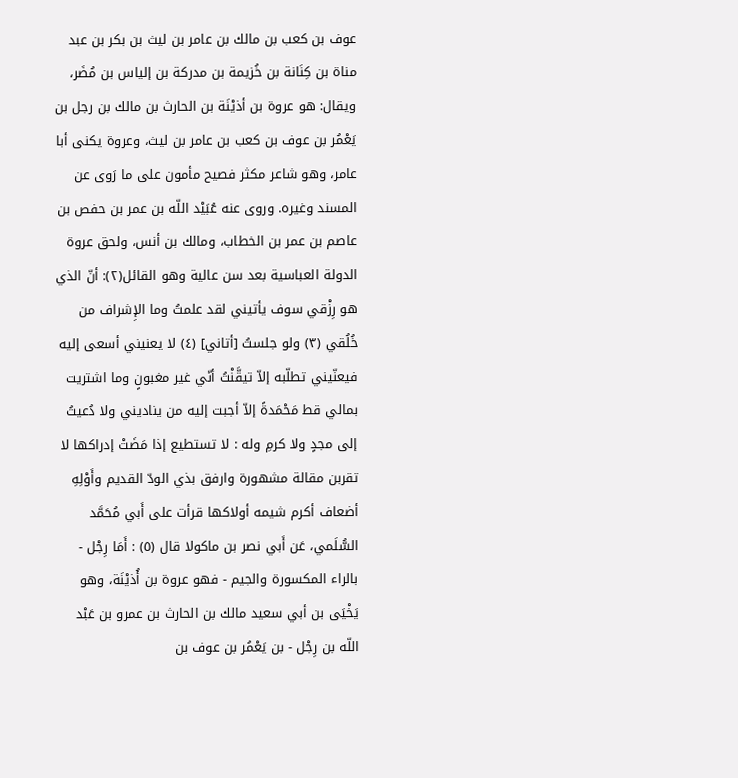عوف بن كعب بن مالك بن عامر بن ليث بن بكر بن عبد مناة بن كِنَانة بن خُزيمة بن مدركة بن إلياس بن مُضَر، ويقال: هو عروة بن أذيْنَة بن الحارث بن مالك بن رجل بن يَعْمُر بن عوف بن كعب بن عامر بن ليث، وعروة يكنى أبا عامر، وهو شاعر مكثر فصيح مأمون على ما رَوى عن المسند وغيره. وروى عنه عُبَيْد اللّه بن عمر بن حفص بن عاصم بن عمر بن الخطاب، ومالك بن أنس، ولحق عروة الدولة العباسية بعد سن عالية وهو القائل(٢): أنّ الذي هو رِزْقي سوف يأتيني لقد علمتُ وما الإِشراف من خُلُقي (٣) ولو جلستُ [أتاني] (٤) لا يعنيني أسعى إليه فيعنّيني تطلّبه إلاّ تيقَّنْتُ أنّي غير مغبونٍ وما اشتريت بمالي قط مَحْمَدةً إلاّ أجبت إليه من يناديني ولا دُعيتُ إلى مجدٍ ولا كرمِ وله : لا تستطيع إذا مَضَتْ إدراكها لا تقربن مقالة مشهورة وارفق بذي الودّ القديم وأَوْلِهِ أضعاف أكرم شيمه أولاكها قرأت على أَبي مُحَمَّد السُّلَمي، عَن أَبي نصر بن ماكولا قال (٥) : أَمَا رِجْل - بالراء المكسورة والجيم - فهو عروة بن أُذيْنَة، وهو يَخْيَى بن أبي سعيد مالك بن الحارث بن عمرو بن عَبْد اللّه بن رِجْل - بن يَعْمُر بن عوف بن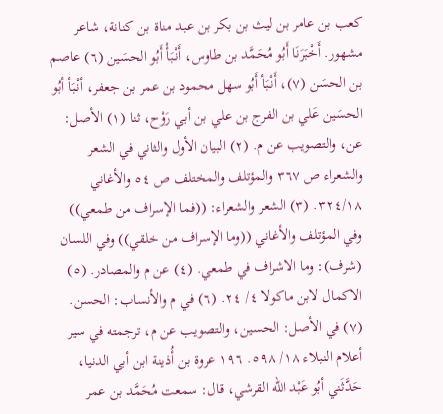كعب بن عامر بن ليث بن بكر بن عبد مناة بن كنانة، شاعر مشهور. أَخْبَرَنَا أَبُو مُحَمَّد بن طاوس، أَنْبَأْ أَبُو الحسَين (٦) عاصم بن الحسَن (٧)، أَنْبَأ أَبُو سهل محمود بن عمر بن جعفر، أنْبَأ أبُو الحسَين عَلي بن الفرج بن علي بن أبي رَوْح، ثنا (١) الأصل: عن، والتصويب عن م. (٢) البيان الأول والثاني في الشعر والشعراء ص ٣٦٧ والمؤتلف والمختلف ص ٥٤ والأغاني ٣٢٤/١٨. (٣) الشعر والشعراء: ((فما الإسراف من طمعي)) وفي المؤتلف والأغاني ((وما الإسراف من خلقي)) وفي اللسان (شرف): وما الاشراف في طمعي. (٤) عن م والمصادر. (٥) الاكمال لابن ماكولا ٤/ ٢٤. (٦) في م والأنساب: الحسن. (٧) في الأصل: الحسين، والتصويب عن م، ترجمته في سير أعلام النبلاء ١٨/ ٥٩٨. ١٩٦ عروة بن أُذينة ابن أبي الدنيا، حَدَّثَني أبُو عَبْد اللّه القرشي، قال: سمعت مُحَمَّد بن عمر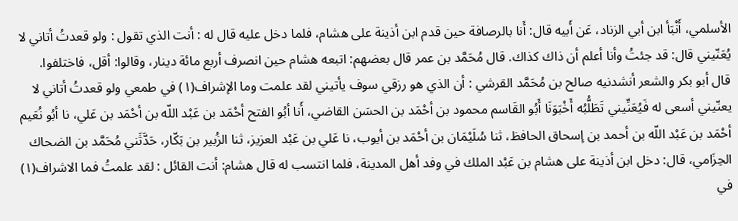الأسلمي، أَنْبَأ ابن أبي الزناد، عَن أَبيه قال: أَنا بالرصافة حين قدم ابن أذينة على هشام، فلما دخل عليه قال له : أنت الذي تقول : ولو قعدتُ أتاني لا يُعَنّيني قال: قد جئتُ وأنا أعلم أن ذاك كذاك. قال مُحَمَّد بن عمر قال بعضهم: اتبعه هشام حين انصرف أربع مائة دينار، وقالوا: أقل، فاختلفوا. قال أبو بكر والشعر أنشدنيه صالح بن مُحَمَّد القرشي : أن الذي هو رزقي سوف يأتيني لقد علمت وما الإشراف(١) في طمعي ولو قعدتُ أتاني لا يعنّيني أسعى له فَيُعَنِّيني تَطَلُّبُه أَخْبَوَنَا أَبُو القَاسم محمود بن أحْمَد بن الحسَن القاضي، أَنا أبُو الفتح أحْمَد بن عَبْد اللّه بن أحْمَد بن عَلي، نا أبُو نُعَيم أحْمَد بن عَبْد اللّه بن أحمد بن إسحاق الحافظ، ثنا سُلَيْمَان بن أحْمَد بن أيوب، نا عَلي بن عَبْد العزيز، ثنا الزُبير بن بَكّار، حَدَّثَني مُحَمَّد بن الضحاك الحِزَامي، قال: دخل ابن أذينة على هشام بن عَبْد الملك في وفد أهل المدينة، فلما انتسب له قال هشام: أنت القائل : لقد علمتُ فما الاشراف(١) في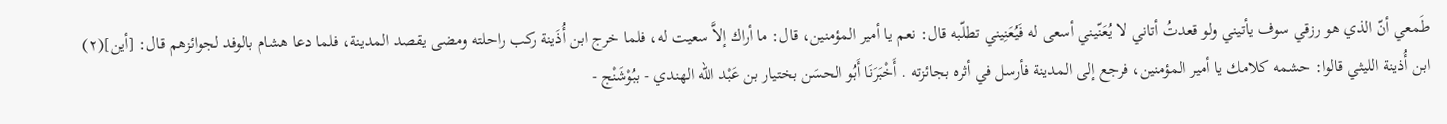طَمعي أنّ الذي هو رزقي سوف يأتيني ولو قعدتُ أتاني لا يُعَنّيني أسعى له فَيُعَنِيني تطلّبه قال: نعم يا أمير المؤمنين، قال: ما أراك إلاَّ سعيت له، فلما خرج ابن أُذَينة ركب راحلته ومضى يقصد المدينة، فلما دعا هشام بالوفد لجوائزهم قال: [أين](٢) ابن أُذينة الليثي قالوا: حشمه كلامك يا أمير المؤمنين، فرجع إلى المدينة فأرسل في أثره بجائزته . أَخْبَرَنَا أَبُو الحسَن بختيار بن عَبْد اللّه الهندي - ببُوْشَنْج -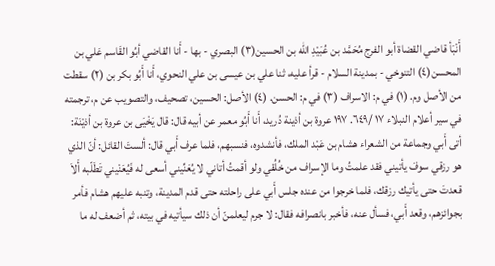أَنْبَأ قاضي القضاة أبو الفرج مُحَمَّد بن عُبَيْدِ اللّه بن الحسين(٣) البصري - بها - أَنا القاضي أبُو القَاسم عَلي بن المحسن(٤) التنوخي - بمدينة السلام - قرأ عليه، ثنا علي بن عيسى بن علي النحوي، أَنا أَبُو بكر بن (٢) سقطت من الأصل وم. (١) في م: الاسراف (٣) في م: الحسن. (٤) الأصل: الحسين، تصحيف، والتصويب عن م، ترجمته في سير أعلام النبلاء ١٧ /٦٤٩. ١٩٧ عروة بن أذينة دُريد، أَنا أَبُو معمر عن أبيه قال: قال يَخْيَى بن عروة بن أذيْنَة: أتى أَبي وجماعة من الشعراء هشام بن عَبْد الملك، فأنشدوه، فنسبهم، فلما عرف أَبي قال: ألستَ القائل: أنّ الذي هو رزقي سوفَ يأتيني فقد علمتُ وما الإسراف من خُلُقي ولو أقمتُ أتاني لا يُعَنِّيني أسعى له فَيُعَنْيني تَطَلّبه أَلاَ قعدتَ حتى يأتيك رزقك، فلما خرجوا من عنده جلس أَبي على راحلته حتى قدم المدينة، وتنبه عليهم هشام فأمر بجوائزهم، وقعد أَبي، فسأل عنه، فأخبر بانصرافه فقال: لا جرم ليعلمنّ أن ذلك سيأتيه في بيته، ثم أضعف له ما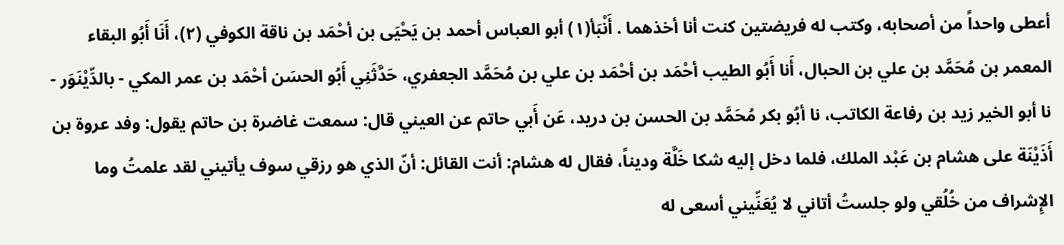أعطى واحداً من أصحابه، وكتب له فريضتين كنت أنا أخذهما . أَنْبَأ(١) أبو العباس أحمد بن يَحْيَى بن أحْمَد بن ناقة الكوفي (٢)، أَنَا أَبُو البقاء المعمر بن مُحَمَّد بن علي بن الحبال، أَنا أَبُو الطيب أحْمَد بن أحْمَد بن علي بن مُحَمَّد الجعفري، حَدَّثَنِي أَبُو الحسَن أحْمَد بن عمر المكي - بالدِّيْنَوَر - نا أبو الخير زيد بن رفاعة الكاتب، نا أبُو بكر مُحَمَّد بن الحسن بن دريد، عَن أَبي حاتم عن العيني قال: سمعت غاضرة بن حاتم يقول: وفد عروة بن أَذَيْنَة على هشام بن عَبْد الملك، فلما دخل إليه شكا خَلَّة وديناً، فقال له هشام: أنت القائل: أنّ الذي هو رزقي سوف يأتيني لقد علمتُ وما الإِشراف من خُلُقي ولو جلستُ أتاني لا يُعَنِّيني أسعى له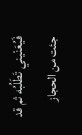فَيُعَنْيني تَطَلُبُه ثم قد جئت من الحجاز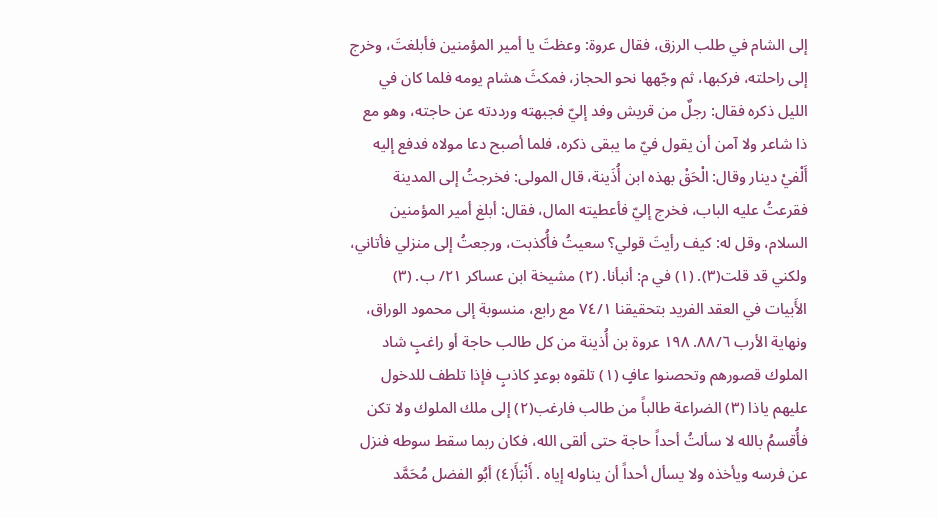إلى الشام في طلب الرزق، فقال عروة: وعظتَ يا أمير المؤمنين فأبلغتَ، وخرج إلى راحلته، فركبها، ثم وجّهها نحو الحجاز، فمكثَ هشام يومه فلما كان في الليل ذكره فقال: رجلٌ من قريش وفد إليّ فجبهته ورددته عن حاجته، وهو مع ذا شاعر ولا آمن أن يقول فيّ ما يبقى ذكره، فلما أصبح دعا مولاه فدفع إليه أَلْفيْ دينار وقال: الْحَقْ بهذه ابن أُذَينة، قال المولى: فخرجتُ إلى المدينة فقرعتُ عليه الباب، فخرج إليّ فأعطيته المال، فقال: أبلغ أمير المؤمنين السلام، وقل له: كيف رأيتَ قولي؟ سعيتُ فأُكذبت، ورجعتُ إلى منزلي فأتاني، ولكني قد قلت(٣). (١) في م: أنبأنا. (٢) مشيخة ابن عساكر ٢١/ ب. (٣) الأَبيات في العقد الفريد بتحقيقنا ٧٤/١ مع رابع، منسوبة إلى محمود الوراق، ونهاية الأرب ٨٨/٦. ١٩٨ عروة بن أُذينة من كل طالب حاجة أو راغبٍ شاد الملوك قصورهم وتحصنوا عافٍ (١) تلقوه بوعدٍ كاذبٍ فإذا تلطف للدخول عليهم ياذا (٣) الضراعة طالباً من طالب فارغب(٢) إلى ملك الملوك ولا تكن فأُقسمُ بالله لا سألتُ أحداً حاجة حتى ألقى الله، فكان ربما سقط سوطه فنزل عن فرسه ويأخذه ولا يسأل أحداً أن يناوله إياه . أَنْبَأَ(٤) أبُو الفضل مُحَمَّد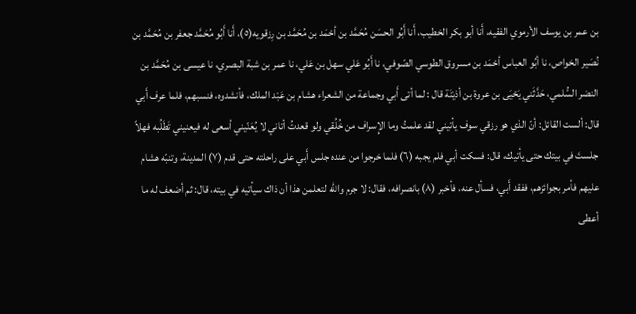بن عمر بن يوسف الأرموي الفقيه، أَنا أبو بكر الخطيب، أَنا أَبُو الحسَن مُحَمَّد بن أحْمَد بن مُحَمَّد بن رِزقويه(٥)، أَنا أَبُو مُحَمَّد جعفر بن مُحَمَّد بن نُصَير الخواص، نا أبُو العباس أحْمَد بن مسروق الطوسي الصّوفي، نا أَبُو عَلي سهل بن عَلي، نا عمر بن شبة البصري، نا عيسى بن مُحَمَّد بن النضر السُّلمي، حَدَّثَني يَحْيَى بن عروة بن أذيْنَة قال : لما أتى أَبي وجماعة من الشعراء هشام بن عَبْد الملك، فأنشدوه، فنسبهم، فلما عرف أَبي قال: ألست القائل: أنّ الذي هو رزقي سوف يأتيني لقد علمتُ وما الإِسراف من خُلُقي ولو قعدتُ أتاني لا يُعَنّيني أسعى له فيعنيني تَطَلُبه فهلاً جلستَ في بيتك حتى يأتيك، قال: فسكت أبي فلم يجبه (٦) فلما خرجوا من عنده جلس أَبي على راحلته حتى قدم (٧) المدينة، وتنبّه هشام عليهم فأمر بجوائزهم، ففقد أَبي، فسأل عنه، فأخبر (٨) بانصرافه، فقال: لا جرم والله لتعلمن هذا أن ذاك سيأتيه في بيته، قال: ثم أضعف له ما أعطى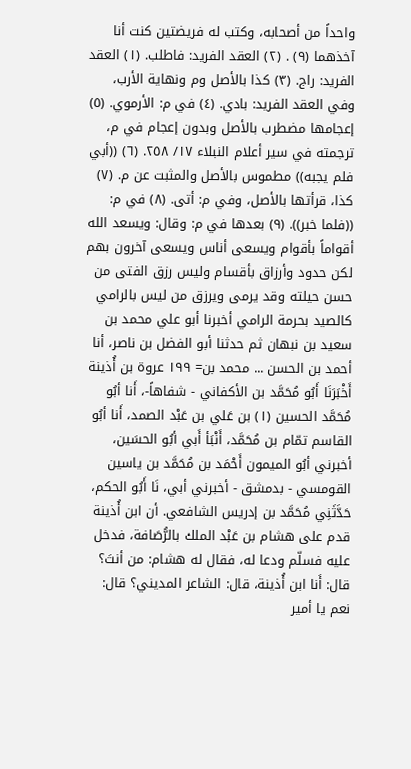واحداً من أصحابه، وكتب له فريضتين كنت أنا آخذهما (٩) . (٢) العقد الفريد: فاطلب. (١) العقد الفريد: راج. (٣) كذا بالأصل وم ونهاية الأرب، وفي العقد الفريد: بادي. (٤) في م: الأرموي. (٥) إعجامها مضطرب بالأصل وبدون إعجام في م، ترجمته في سير أعلام النبلاء ١٧/ ٢٥٨. (٦) ((أبي فلم يجبه)) مطموس بالأصل والمثبت عن م. (٧) كذا، قرأتها بالأصل، وفي م: أتى. (٨) في م: ((فلما خبر)). (٩) بعدها في م: وقال: ويسعد الله أقواماً بأقوام ويسعى أناس ويسعى آخرون بهم لكن حدود وأرزاق بأقسام وليس رزق الفتى من حسن حيلته وقد يرمى ويرزق من ليس بالرامي كالصيد بحرمة الرامي أخبرنا أبو علي محمد بن سعيد بن نبهان ثم حدثنا أبو الفضل بن ناصر، أنا أحمد بن الحسن ... محمد بن= ١٩٩ عروة بن أُذينة أَخْبَرَنَا أَبُو مُحَمَّد بن الأكفاني - شفاهاً-، أَنا أبُو مُحَمَّد الحسين (١) بن عَلي بن عَبْد الصمد، أَنا أبُو القاسم تمّام بن مُحَمَّد، أَنْبَأ أَبي أبُو الحسَين، أخبرني أبُو الميمون أَحْمَد بن مُحَمَّد بن ياسين القومسي - بدمشق - أخبرني أبي، نَا أَبُو الحكم، حَدَّثَنِي مُحَمَّد بن إدريس الشافعي. أن ابن أُذينة قدم على هشام بن عَبْد الملك بالرُّصَافة، فدخل عليه فسلّم ودعا له، فقال له هشام: من أنتَ؟ قال: أَنا ابن أُذينة، قال: الشاعر المديني؟ قال: نعم يا أمير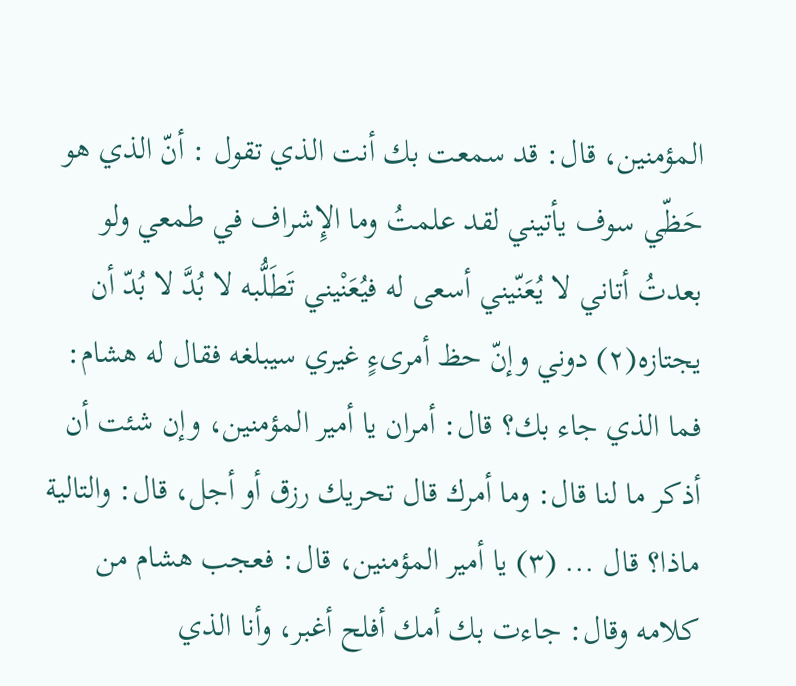المؤمنين، قال: قد سمعت بك أنت الذي تقول : أنّ الذي هو حَظّي سوف يأتيني لقد علمتُ وما الإِشراف في طمعي ولو بعدتُ أتاني لا يُعَنّيني أسعى له فيُعَنْيني تَطَلُّبه لا بُدَّ لا بُدّ أن يجتازه(٢) دوني وإنّ حظ أمرىءٍ غيري سيبلغه فقال له هشام: فما الذي جاء بك؟ قال: أمران يا أمير المؤمنين، وإن شئت أن أذكر ما لنا قال: وما أمرك قال تحريك رزق أو أجل، قال: والتالية ماذا؟ قال ... (٣) يا أمير المؤمنين، قال: فعجب هشام من كلامه وقال: جاءت بك أمك أفلح أغبر، وأنا الذي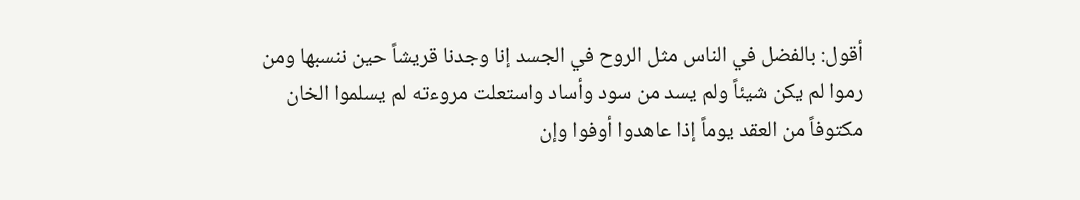أقول: بالفضل في الناس مثل الروح في الجسد إنا وجدنا قريشاً حين ننسبها ومن رموا لم يكن شيئاً ولم يسد من سود وأساد واستعلت مروءته لم يسلموا الخان مكتوفاً من العقد يوماً إذا عاهدوا أوفوا وإن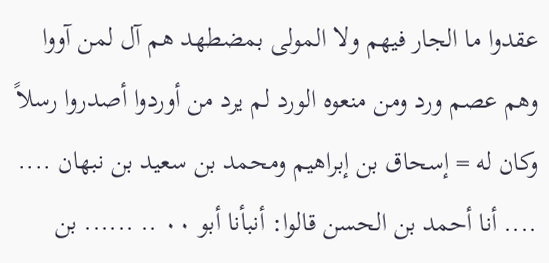عقدوا ما الجار فيهم ولا المولى بمضطهد هم آل لمن آووا وهم عصم ورد ومن منعوه الورد لم يرد من أوردوا أصدروا رسلاً وكان له = إسحاق بن إبراهيم ومحمد بن سعيد بن نبهان .... .... أنا أحمد بن الحسن قالوا: أنبأنا أبو ٠٠ .. ...... بن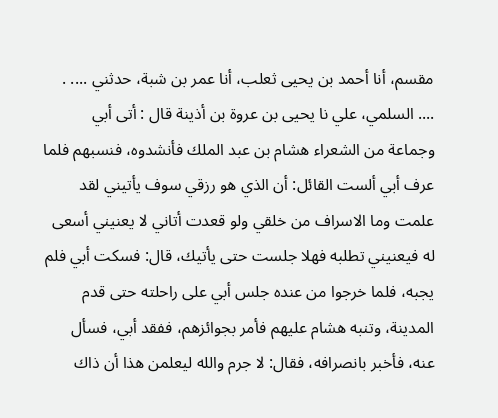مقسم، أنا أحمد بن يحيى ثعلب، أنا عمر بن شبة، حدثني .... . .... السلمي، علي نا يحيى بن عروة بن أذينة قال : أتى أبي وجماعة من الشعراء هشام بن عبد الملك فأنشدوه، فنسبهم فلما عرف أبي ألست القائل: أن الذي هو رزقي سوف يأتيني لقد علمت وما الاسراف من خلقي ولو قعدت أتاني لا يعنيني أسعى له فيعنيني تطلبه فهلا جلست حتى يأتيك، قال: فسكت أبي فلم يجبه، فلما خرجوا من عنده جلس أبي على راحلته حتى قدم المدينة، وتنبه هشام عليهم فأمر بجوائزهم، ففقد أبي، فسأل عنه، فأخبر بانصرافه، فقال: لا جرم والله ليعلمن هذا أن ذاك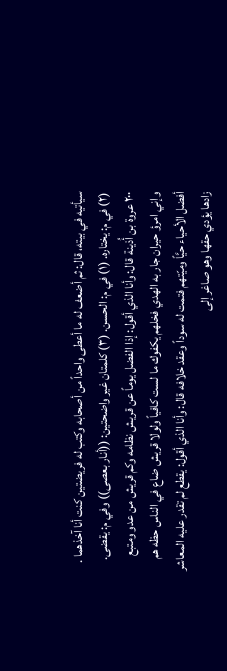سيأتيه في بيته، قال: ثم أضعف له ما أعطى واحداً من أصحابه وكتب له فريضتين كنت أنا آخذهما . (٢) في م: يختاره. (١) في م: الحسن. (٣) كلمتان غير واضحتين: ((أنار بعصى)) وفي م: يقضى. ٢٠٠ عروة بن أُذينة قال: وأنا الذي أقول: إذا الفضل يوماً عن قريش نظامه وكم قريش من عدو ومتبع وإني امرؤ حيران جار به الهدي فخلهم يكفوك ما لست كافياً ولولا قريش ضاع في الناس حظه هم أفضل الأحياء حيَّاً وميّتهم فتمت له سوداً وعقد خلافه قال: وأنا الذي أقول: يقطع لم تقدر عليه المعاشر زادها يؤدي حقها وهو صاغر إلى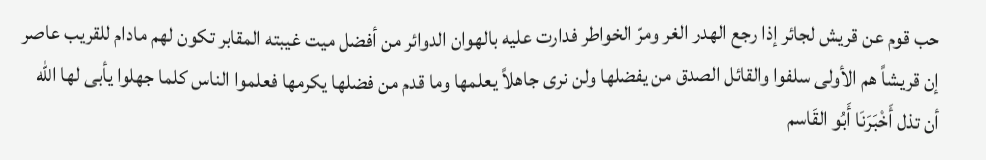حب قوم عن قريش لجائر إذا رجع الهدر الغر ومرّ الخواطر فدارت عليه بالهوان الدوائر من أفضل ميت غيبته المقابر تكون لهم مادام للقريب عاصر إن قريشاً هم الأولى سلفوا والقائل الصدق من يفضلها ولن نرى جاهلاً يعلمها وما قدم من فضلها يكرمها فعلموا الناس كلما جهلوا يأبى لها الله أن تذل أَخْبَرَنَا أَبُو القَاسم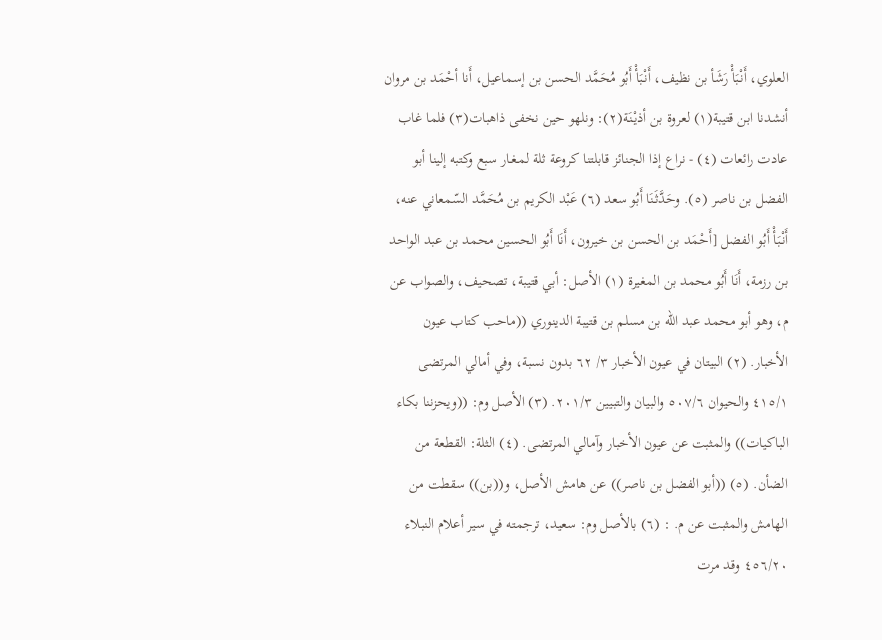العلوي، أَنْبَأْ رَشَأ بن نظيف، أَنْبَأْ أَبُو مُحَمَّد الحسن بن إسماعيل، أَنا أحْمَد بن مروان أنشدنا ابن قتيبة(١) لعروة بن أذيْنَة(٢): ونلهو حين نخفى ذاهبات(٣) فلما غاب عادت رائعات (٤) - نراع إذا الجنائز قابلتنا كروعة ثلة لمـغـار سبع وكتبه إلينا أبو الفضل بن ناصر (٥). وحَدَّثَنَا أَبُو سعد (٦) عَبْد الكريم بن مُحَمَّد السّمعاني عنه، أَنْبَأْ أَبُو الفضل [أَحْمَد بن الحسن بن خيرون، أَنَا أَبُو الحسين محمد بن عبد الواحد بن رزمة، أَنَا أَبُو محمد بن المغيرة (١) الأصل: أبي قتيبة، تصحيف، والصواب عن م، وهو أبو محمد عبد الله بن مسلم بن قتيبة الدينوري ((ماحب کتاب عيون الأخبار. (٢) البيتان في عيون الأخبار ٣/ ٦٢ بدون نسبة، وفي أمالي المرتضى ٤١٥/١ والحيوان ٥٠٧/٦ والبيان والتبيين ٢٠١/٣. (٣) الأصل وم: ((ويحزننا بكاء الباكيات)) والمثبت عن عيون الأخبار وآمالي المرتضى. (٤) الثلة: القطعة من الضأن. (٥) ((أبو الفضل بن ناصر)) عن هامش الأصل، و((بن)) سقطت من الهامش والمثبت عن م. : (٦) بالأصل وم: سعيد، ترجمته في سير أعلام النبلاء ٤٥٦/٢٠ وقد مرت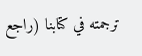ترجمته في كتابنا (راجع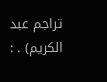تراجم عبد الكريم) . :